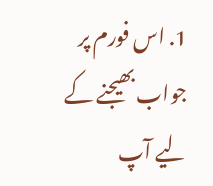1. اس فورم پر جواب بھیجنے کے لیے آپ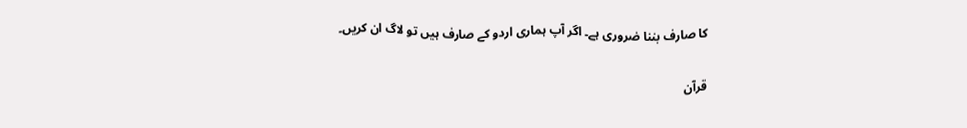کا صارف بننا ضروری ہے۔ اگر آپ ہماری اردو کے صارف ہیں تو لاگ ان کریں۔

قرآن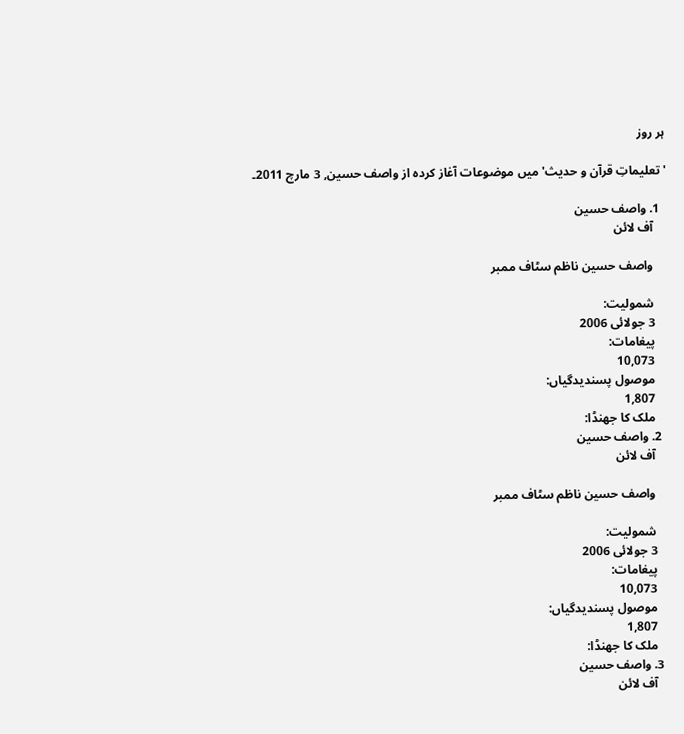ہر روز

'تعلیماتِ قرآن و حدیث' میں موضوعات آغاز کردہ از واصف حسین, 3 مارچ 2011۔

  1. واصف حسین
    آف لائن

    واصف حسین ناظم سٹاف ممبر

    شمولیت:
    3 جولائی 2006
    پیغامات:
    10,073
    موصول پسندیدگیاں:
    1,807
    ملک کا جھنڈا:
  2. واصف حسین
    آف لائن

    واصف حسین ناظم سٹاف ممبر

    شمولیت:
    3 جولائی 2006
    پیغامات:
    10,073
    موصول پسندیدگیاں:
    1,807
    ملک کا جھنڈا:
  3. واصف حسین
    آف لائن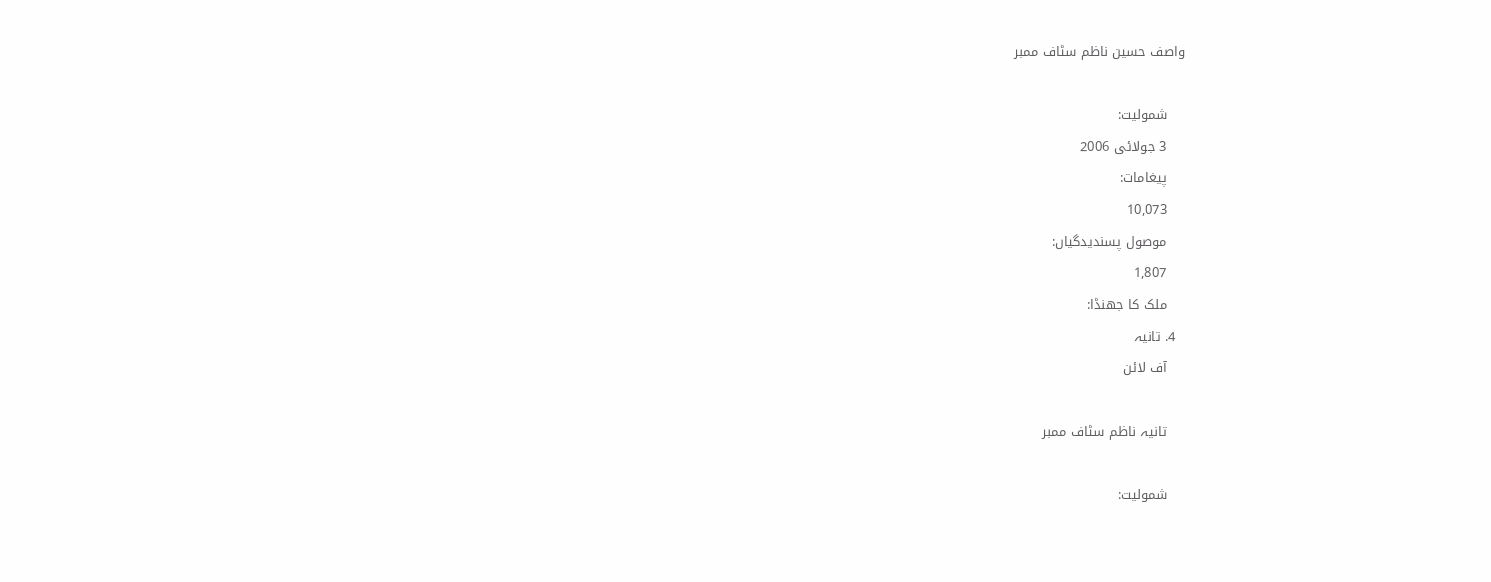واصف حسین ناظم سٹاف ممبر

    شمولیت:
    3 جولائی 2006
    پیغامات:
    10,073
    موصول پسندیدگیاں:
    1,807
    ملک کا جھنڈا:
  4. تانیہ
    آف لائن

    تانیہ ناظم سٹاف ممبر

    شمولیت: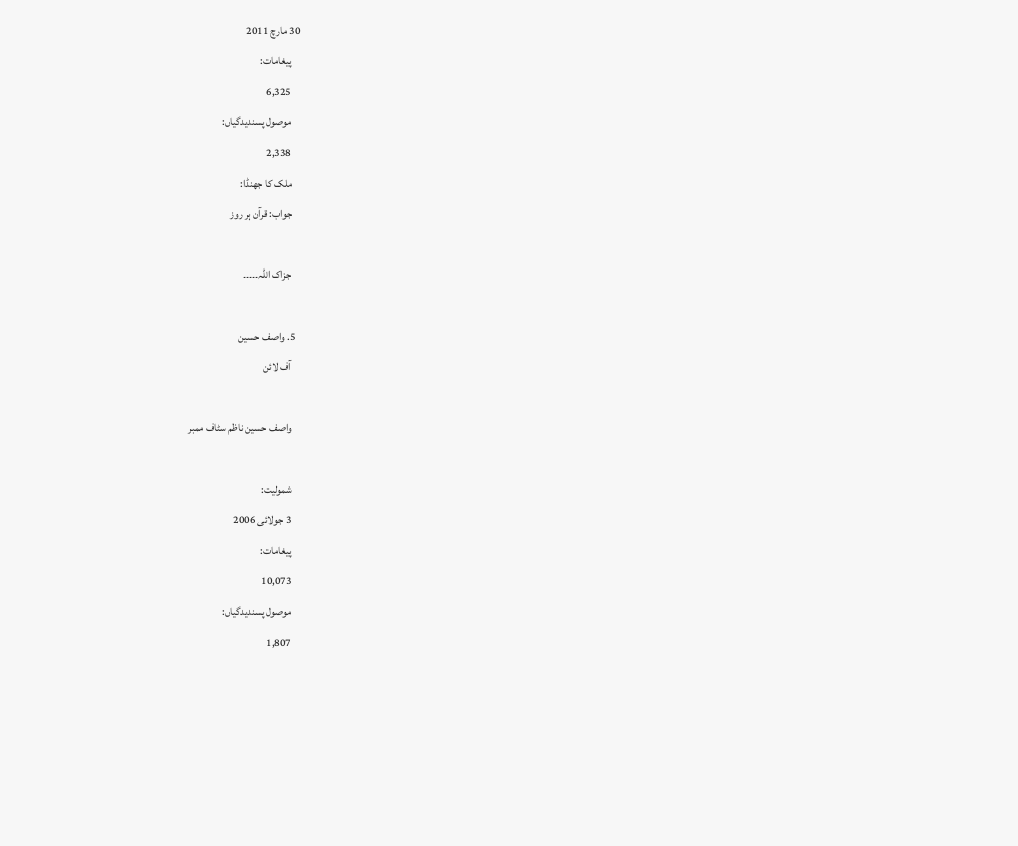30 مارچ 2011
    پیغامات:
    6,325
    موصول پسندیدگیاں:
    2,338
    ملک کا جھنڈا:
    جواب: قرآن ہر روز

    جزاک اللہ۔۔۔۔۔

  5. واصف حسین
    آف لائن

    واصف حسین ناظم سٹاف ممبر

    شمولیت:
    3 جولائی 2006
    پیغامات:
    10,073
    موصول پسندیدگیاں:
    1,807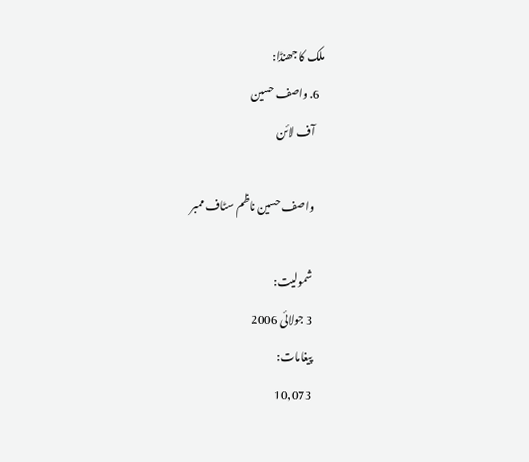ملک کا جھنڈا:
  6. واصف حسین
    آف لائن

    واصف حسین ناظم سٹاف ممبر

    شمولیت:
    3 جولائی 2006
    پیغامات:
    10,073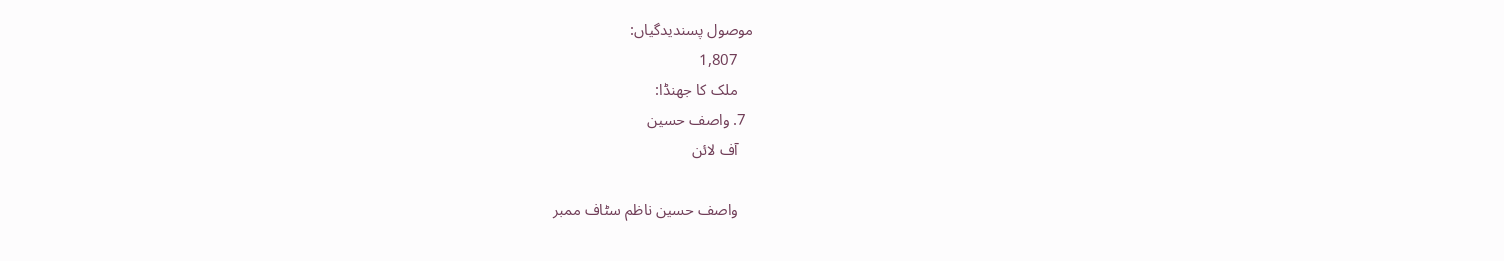موصول پسندیدگیاں:
    1,807
    ملک کا جھنڈا:
  7. واصف حسین
    آف لائن

    واصف حسین ناظم سٹاف ممبر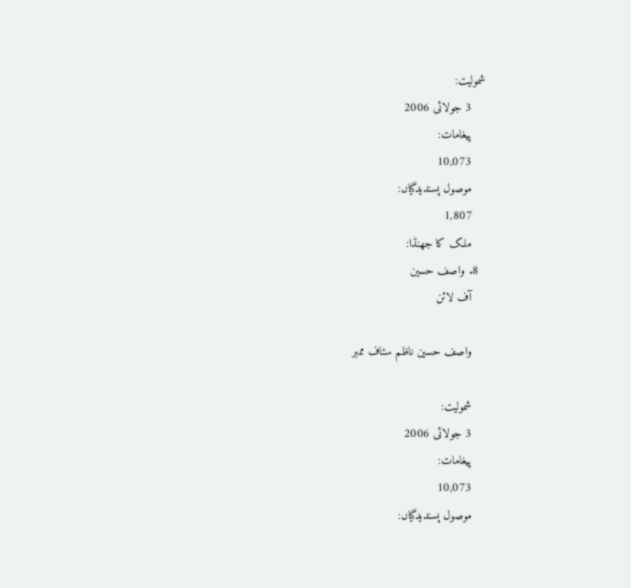شمولیت:
    3 جولائی 2006
    پیغامات:
    10,073
    موصول پسندیدگیاں:
    1,807
    ملک کا جھنڈا:
  8. واصف حسین
    آف لائن

    واصف حسین ناظم سٹاف ممبر

    شمولیت:
    3 جولائی 2006
    پیغامات:
    10,073
    موصول پسندیدگیاں: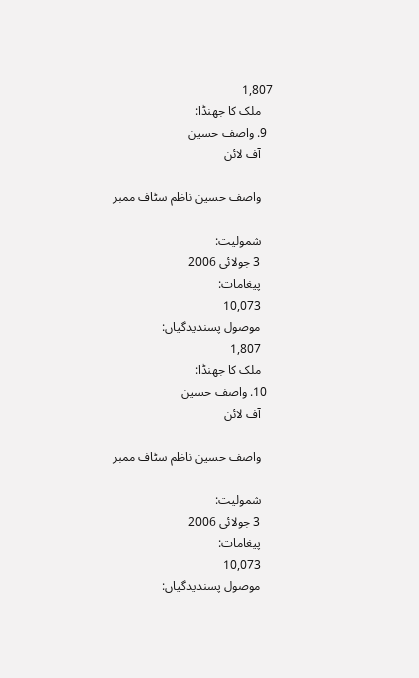1,807
    ملک کا جھنڈا:
  9. واصف حسین
    آف لائن

    واصف حسین ناظم سٹاف ممبر

    شمولیت:
    3 جولائی 2006
    پیغامات:
    10,073
    موصول پسندیدگیاں:
    1,807
    ملک کا جھنڈا:
  10. واصف حسین
    آف لائن

    واصف حسین ناظم سٹاف ممبر

    شمولیت:
    3 جولائی 2006
    پیغامات:
    10,073
    موصول پسندیدگیاں: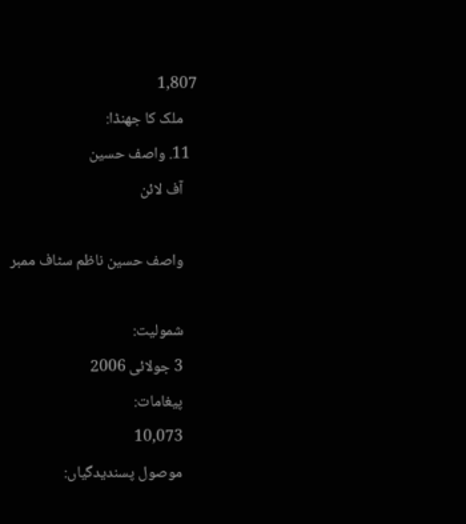1,807
    ملک کا جھنڈا:
  11. واصف حسین
    آف لائن

    واصف حسین ناظم سٹاف ممبر

    شمولیت:
    3 جولائی 2006
    پیغامات:
    10,073
    موصول پسندیدگیاں: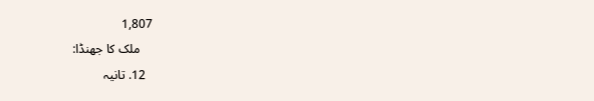1,807
    ملک کا جھنڈا:
  12. تانیہ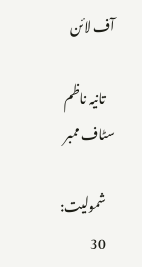آف لائن

    تانیہ ناظم سٹاف ممبر

    شمولیت:
    30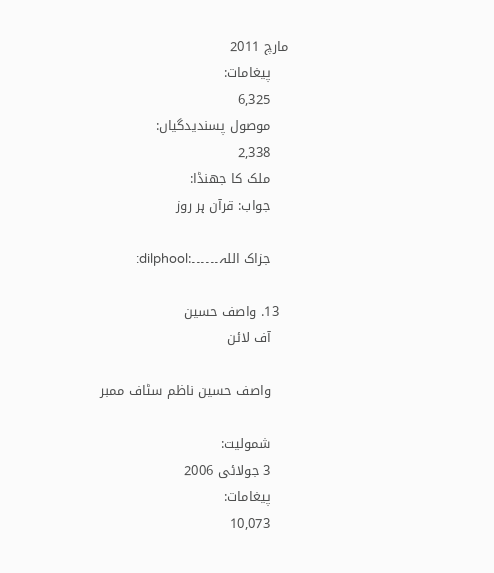مارچ 2011
    پیغامات:
    6,325
    موصول پسندیدگیاں:
    2,338
    ملک کا جھنڈا:
    جواب: قرآن ہر روز

    جزاک اللہ۔۔۔۔۔۔:dilphool:

  13. واصف حسین
    آف لائن

    واصف حسین ناظم سٹاف ممبر

    شمولیت:
    3 جولائی 2006
    پیغامات:
    10,073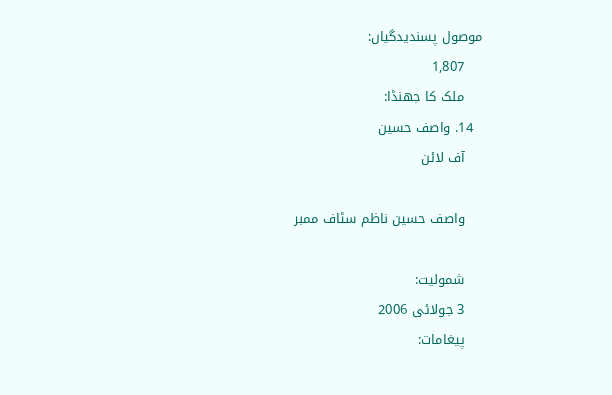موصول پسندیدگیاں:
    1,807
    ملک کا جھنڈا:
  14. واصف حسین
    آف لائن

    واصف حسین ناظم سٹاف ممبر

    شمولیت:
    3 جولائی 2006
    پیغامات: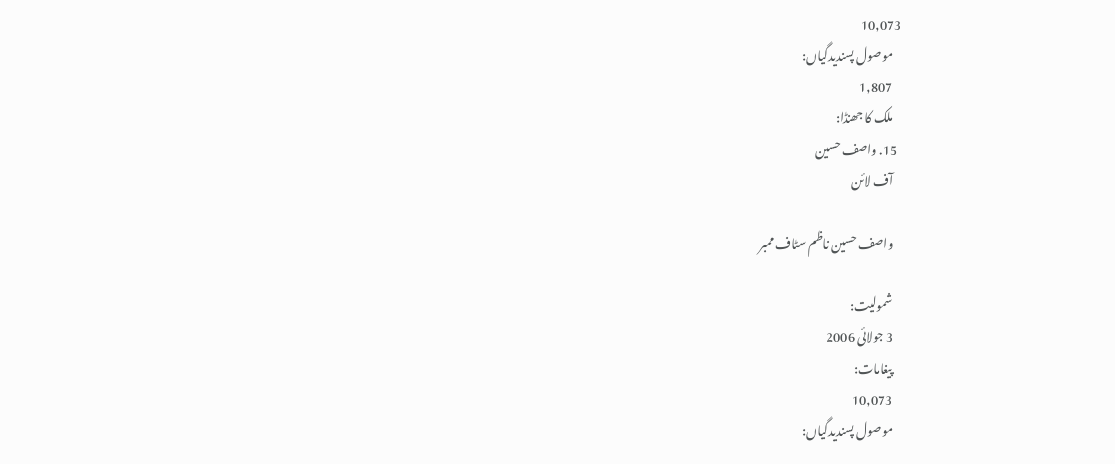10,073
    موصول پسندیدگیاں:
    1,807
    ملک کا جھنڈا:
  15. واصف حسین
    آف لائن

    واصف حسین ناظم سٹاف ممبر

    شمولیت:
    3 جولائی 2006
    پیغامات:
    10,073
    موصول پسندیدگیاں: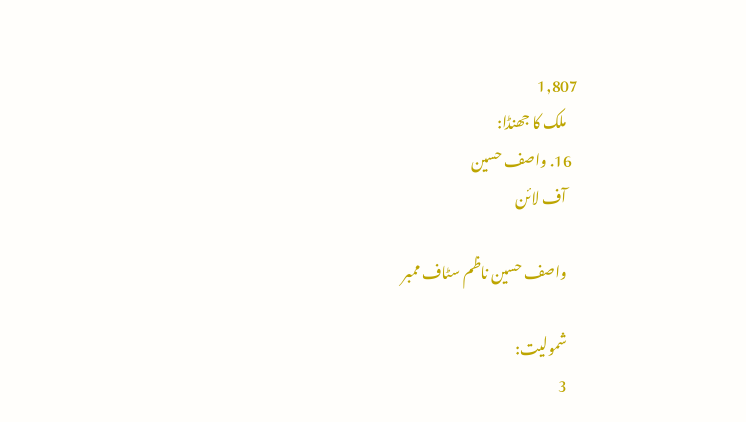1,807
    ملک کا جھنڈا:
  16. واصف حسین
    آف لائن

    واصف حسین ناظم سٹاف ممبر

    شمولیت:
    3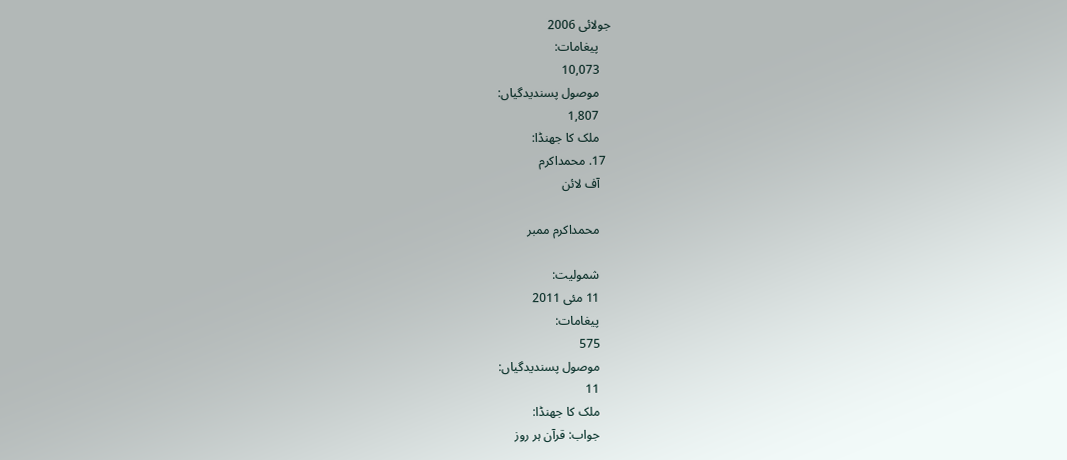جولائی 2006
    پیغامات:
    10,073
    موصول پسندیدگیاں:
    1,807
    ملک کا جھنڈا:
  17. محمداکرم
    آف لائن

    محمداکرم ممبر

    شمولیت:
    11 مئی 2011
    پیغامات:
    575
    موصول پسندیدگیاں:
    11
    ملک کا جھنڈا:
    جواب: قرآن ہر روز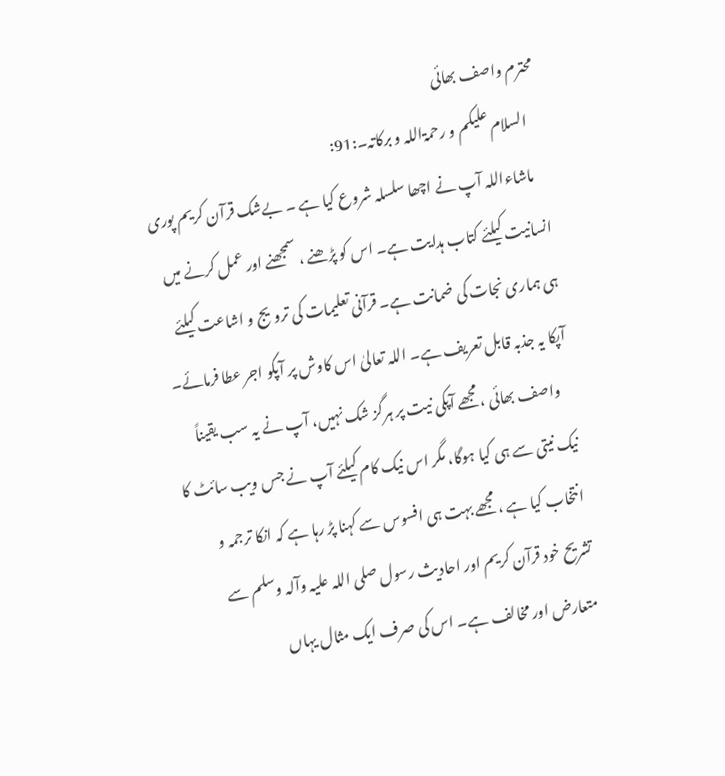محترم واصف بھائی
    السلام علیکم و رحمۃاللہ و برکاتہ۔:91:
    ماشاءاللہ آپ نے اچھا سلسلہ شروع کیا ہے ۔ بےشک قرآن کریم پوری انسانیت کیلئے کتاب ہدایت ہے۔ اس کو پڑھنے ، سمجھنے اور عمل کرنے میں ہی ہماری نجات کی ضمانت ہے۔ قرآنی تعلیمات کی ترویج و اشاعت کیلئے آپکا یہ جذبہ قابل تعریف ہے۔ اللہ تعالیٰ اس کاوش پر آپکو اجر عطا فرمائے۔
    واصف بھائی ، مجھے آپکی نیت پر ہرگز شک نہیں، آپ نے یہ سب یقیناً نیک نیتی سے ہی کیا ہوگا، مگر اس نیک کام کیلئے آپ نے جس ویب سائٹ کا انتخاب کیا ہے ، مجھے بہت ہی افسوس سے کہنا پڑ رہا ہے کہ انکا ترجمہ و تشریح خود قرآن کریم اور احادیث رسول صلی اللہ علیہ وآلہ وسلم سے متعارض اور مخالف ہے۔ اس کی صرف ایک مثال یہاں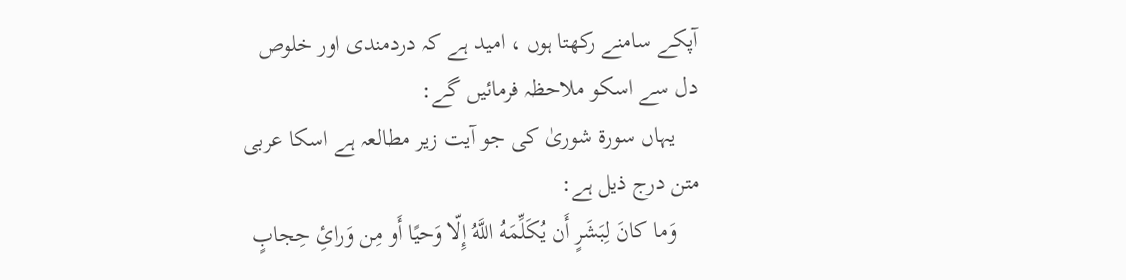آپکے سامنے رکھتا ہوں ، امید ہے کہ دردمندی اور خلوص دل سے اسکو ملاحظہ فرمائیں گے:
    یہاں سورۃ شوریٰ کی جو آیت زیر مطالعہ ہے اسکا عربی متن درج ذیل ہے:
    وَما كانَ لِبَشَرٍ أَن يُكَلِّمَهُ اللَّهُ إِلّا وَحيًا أَو مِن وَرائِ حِجابٍ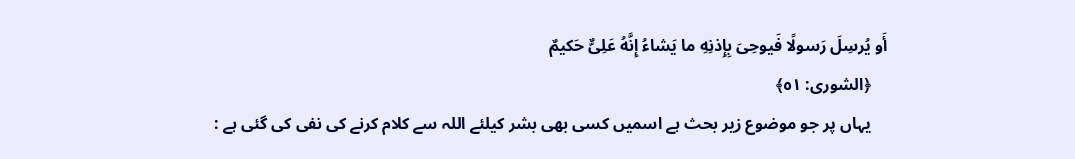أَو يُرسِلَ رَسولًا فَيوحِىَ بِإِذنِهِ ما يَشاءُ إِنَّهُ عَلِىٌّ حَكيمٌ
    ﴿الشورى: ٥١﴾
    یہاں پر جو موضوع زیر بحث ہے اسمیں کسی بھی بشر کیلئے اللہ سے کلام کرنے کی نفی کی گئی ہے :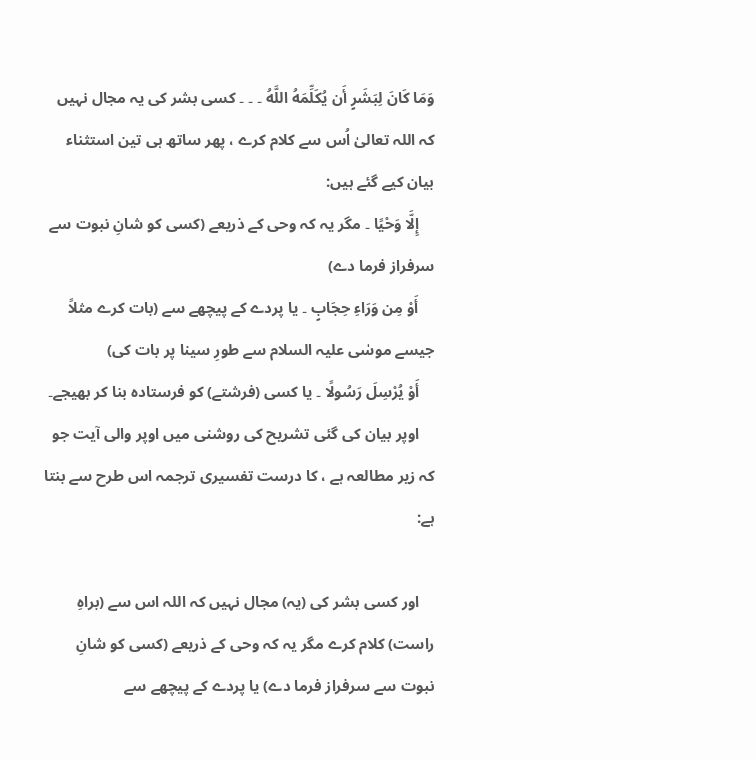وَمَا كَانَ لِبَشَرٍ أَن يُكَلِّمَهُ اللَّهُ ۔ ۔ ۔ کسی بشر کی یہ مجال نہیں کہ اللہ تعالیٰ اُس سے کلام کرے ، پھر ساتھ ہی تین استثناء بیان کیے گئے ہیں:
    إِلَّا وَحْيًا ۔ مگر یہ کہ وحی کے ذریعے (کسی کو شانِ نبوت سے سرفراز فرما دے)
    أَوْ مِن وَرَاءِ حِجَابٍ ۔ یا پردے کے پیچھے سے (بات کرے مثلاً جیسے موسٰی علیہ السلام سے طورِ سینا پر بات کی)
    أَوْ يُرْسِلَ رَسُولًا ۔ یا کسی (فرشتے) کو فرستادہ بنا کر بھیجے۔
    اوپر بیان کی گئی تشریح کی روشنی میں اوپر والی آیت جو کہ زیر مطالعہ ہے ، کا درست تفسیری ترجمہ اس طرح سے بنتا ہے:

    اور کسی بشر کی (یہ) مجال نہیں کہ اللہ اس سے (براہِ راست) کلام کرے مگر یہ کہ وحی کے ذریعے (کسی کو شانِ نبوت سے سرفراز فرما دے) یا پردے کے پیچھے سے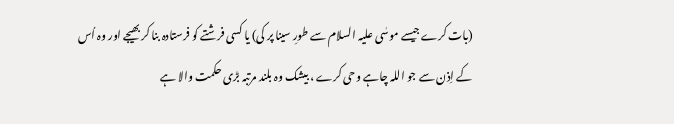(بات کرے جیسے موسٰی علیہ السلام سے طورِ سینا پر کی) یا کسی فرشتے کو فرستادہ بنا کر بھیجے اور وہ اُس کے اِذن سے جو اللہ چاہے وحی کرے ، بیشک وہ بلند مرتبہ بڑی حکمت والا ہے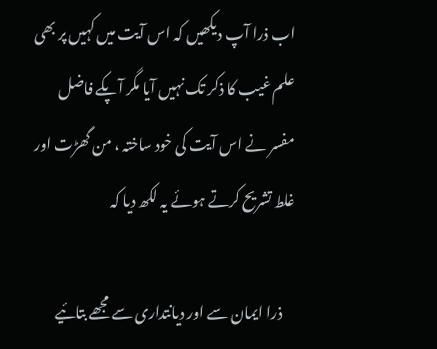اب ذرا آپ دیکھیں کہ اس آیت میں کہیں پر بھی علم غیب کا ذکر تک نہیں آیا مگر آپکے فاضل مفسر نے اس آیت کی خود ساختہ ، من گھڑت اور غلط تشریح کرتے ہوئے یہ لکھ دیا کہ

    ذرا ایمان سے اور دیانتداری سے مجھے بتائیے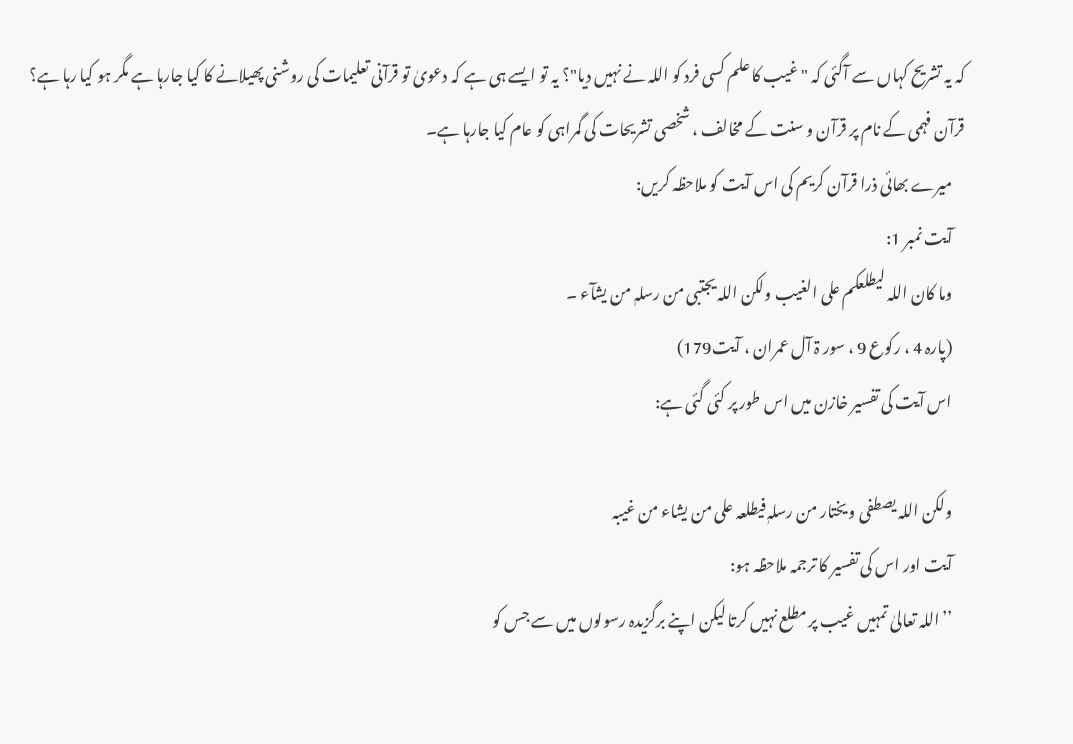کہ یہ تشریح کہاں سے آگئی کہ "غیب کا علم کسی فرد کو اللہ نے نہیں دیا"؟ یہ تو ایسے ہی ہے کہ دعویٰ تو قرآنی تعلیمات کی روشنی پھیلانے کا کیا جارہا ہے مگر ہو کیا رہا ہے؟ قرآن فہمی کے نام پر قرآن و سنت کے مخالف ، شخصی تشریحات کی گمراہی کو عام کیا جارہا ہے۔
    میرے بھائی ذرا قرآن کریم کی اس آیت کو ملاحظہ کریں:
    آیت نمبر 1:
    وما کان اللہ لیطلعکم علی الغیب ولکن اللہ یجتبی من رسلہٖ من یشآء ۔
    (پارہ 4 ، رکوع 9 ، سور ۃ آل عمران ، آیت179)
    اس آیت کی تفسیر خازن میں اس طور پر کئی گئی ہے:

    ولکن اللہ یصطفی و یختار من رسلہٖ فیطلعہ علی من یشاء من غیبہ
    آیت اور اس کی تفسیر کا ترجمہ ملاحظہ ہو:
    ’’اللہ تعالیٰ تمہیں غیب پر مطلع نہیں کرتا لیکن اپنے برگزیدہ رسولوں میں سے جس کو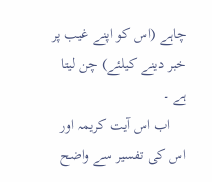چاہے (اس کو اپنے غیب پر خبر دینے کیلئے) چن لیتا ہے ۔
    اب اس آیت کریمہ اور اس کی تفسیر سے واضح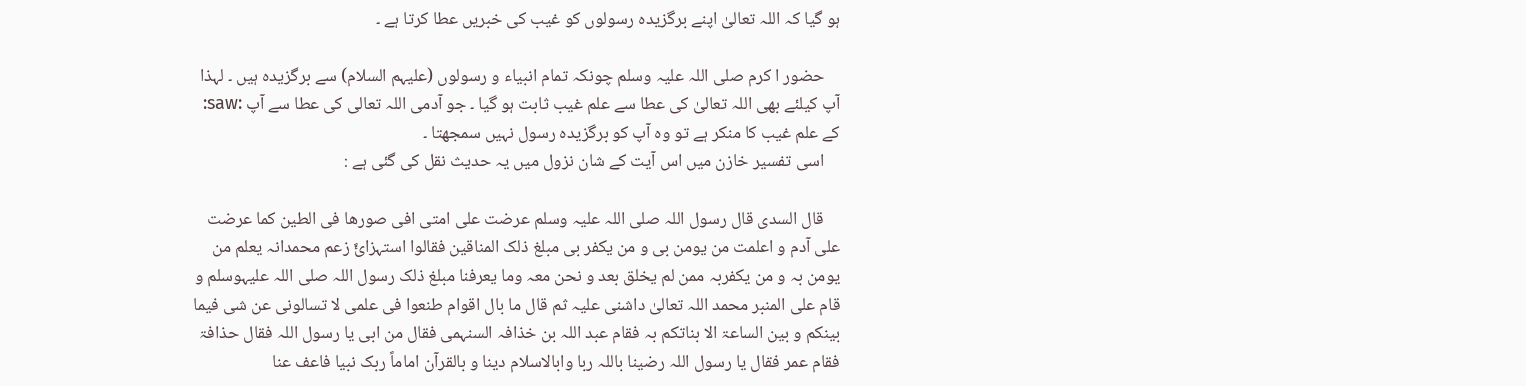ہو گیا کہ اللہ تعالیٰ اپنے برگزیدہ رسولوں کو غیب کی خبریں عطا کرتا ہے ۔

    حضور ا کرم صلی اللہ علیہ وسلم چونکہ تمام انبیاء و رسولوں (علیہم السلام) سے برگزیدہ ہیں ۔ لہذا آپ کیلئے بھی اللہ تعالیٰ کی عطا سے علم غیب ثابت ہو گیا ۔ جو آدمی اللہ تعالی کی عطا سے آپ :saw: کے علم غیب کا منکر ہے تو وہ آپ کو برگزیدہ رسول نہیں سمجھتا ۔
    اسی تفسیر خازن میں اس آیت کے شان نزول میں یہ حدیث نقل کی گئی ہے :

    قال السدی قال رسول اللہ صلی اللہ علیہ وسلم عرضت علی امتی افی صورھا فی الطین کما عرضت علی آدم و اعلمت من یومن بی و من یکفر بی مبلغ ذلک المناقین فقالوا استہزائً زعم محمدانہ یعلم من یومن بہ و من یکفربہ ممن لم یخلق بعد و نحن معہ وما یعرفنا مبلغ ذلک رسول اللہ صلی اللہ علیہوسلم و قام علی المنبر محمد اللہ تعالیٰ داشنی علیہ ثم قال ما بال اقوام طنعوا فی علمی لا تسالونی عن شی فیما بینکم و بین الساعۃ الا بناتکم بہ فقام عبد اللہ بن خذافہ السنہمی فقال من ابی یا رسول اللہ فقال حذافۃ فقام عمر فقال یا رسول اللہ رضینا باللہ ربا وابالاسلام دینا و بالقرآن اماماً ربک نبیا فاعف عنا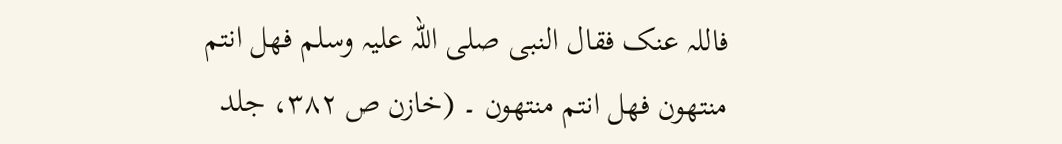فاللہ عنک فقال النبی صلی اللہ علیہ وسلم فھل انتم منتھون فھل انتم منتھون ۔ (خازن ص ۳۸۲، جلد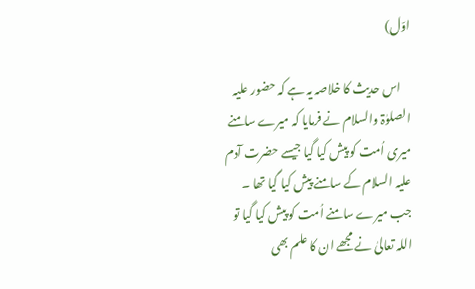اوّل)

    اس حدیث کا خلاصہ یہ ہے کہ حضور علیہ الصلوٰۃ والسلام نے فرمایا کہ میرے سامنے میری اُمت کو پیش کیا گیا جیسے حضرت آدم علیہ السلام کے سامنے پیش کیا گیا تھا ۔ جب میرے سامنے اُمت کو پیش کیا گیا تو اللہ تعالیٰ نے مجھے ان کا علم بھی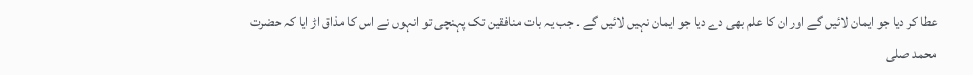عطا کر دیا جو ایمان لائیں گے اور ان کا علم بھی دے دیا جو ایمان نہیں لائیں گے ۔ جب یہ بات منافقین تک پہنچی تو انہوں نے اس کا مذاق اڑ ایا کہ حضرت محمد صلی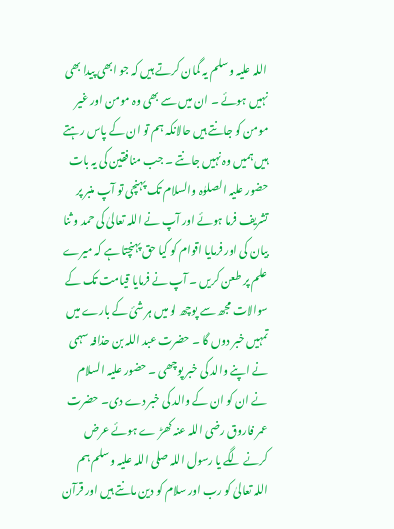اللہ علیہ وسلم یہ گمان کرتے ہیں کہ جو ابھی پیدا بھی نہیں ہوئے ۔ ان میں سے بھی وہ مومن اور غیر مومن کو جانتے ہیں حالانکہ ہم تو ان کے پاس رہتے ہیں ہمیں وہ نہیں جانتے ۔ جب منافقین کی یہ بات حضور علیہ الصلوٰہ والسلام تک پہنچی تو آپ منبر پر تشریف فرما ہوئے اور آپ نے اللہ تعالیٰ کی حمد و ثنا بیان کی اور فرمایا اقوام کو کیا حق پہنچتا ہے کہ میرے علم پر طعن کریں ۔ آپ نے فرمایا قیامت تک کے سوالات مجھ سے پوچھ لو میں ہر شیٔ کے بارے میں تمہیں خبر دوں گا ۔ حضرت عبد اللہ بن حذافہ سہمی نے اپنے والد کی خبر پوچھی ۔ حضور علیہ السلام نے ان کو ان کے والد کی خبر دے دی۔ حضرت عمر فاروق رضی اللہ عنہ کھڑ ے ہوئے عرض کرنے لگے یا رسول اللہ صلی اللہ علیہ وسلم ہم اللہ تعالیٰ کو رب اور سلام کو دین مانتے ہیں اور قرآن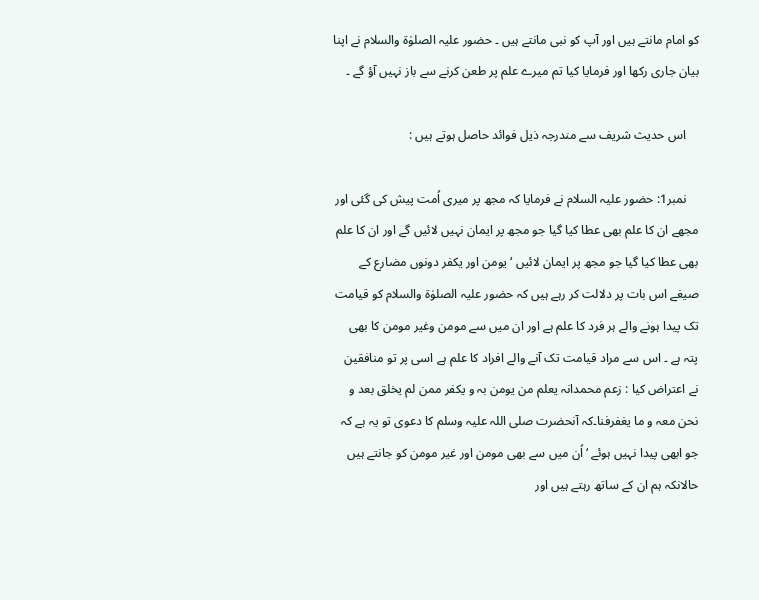کو امام مانتے ہیں اور آپ کو نبی مانتے ہیں ۔ حضور علیہ الصلوٰۃ والسلام نے اپنا بیان جاری رکھا اور فرمایا کیا تم میرے علم پر طعن کرنے سے باز نہیں آؤ گے ۔

    اس حدیث شریف سے مندرجہ ذیل فوائد حاصل ہوتے ہیں :

    نمبر1: حضور علیہ السلام نے فرمایا کہ مجھ پر میری اُمت پیش کی گئی اور مجھے ان کا علم بھی عطا کیا گیا جو مجھ پر ایمان نہیں لائیں گے اور ان کا علم بھی عطا کیا گیا جو مجھ پر ایمان لائیں ‘ یومن اور یکفر دونوں مضارع کے صیغے اس بات پر دلالت کر رہے ہیں کہ حضور علیہ الصلوٰۃ والسلام کو قیامت تک پیدا ہونے والے ہر فرد کا علم ہے اور ان میں سے مومن وغیر مومن کا بھی پتہ ہے ۔ اس سے مراد قیامت تک آنے والے افراد کا علم ہے اسی پر تو منافقین نے اعتراض کیا : زعم محمدانہ یعلم من یومن بہ و یکفر ممن لم یخلق بعد و نحن معہ و ما یغفرفنا۔کہ آنحضرت صلی اللہ علیہ وسلم کا دعوی تو یہ ہے کہ جو ابھی پیدا نہیں ہوئے ‘ اُن میں سے بھی مومن اور غیر مومن کو جانتے ہیں حالانکہ ہم ان کے ساتھ رہتے ہیں اور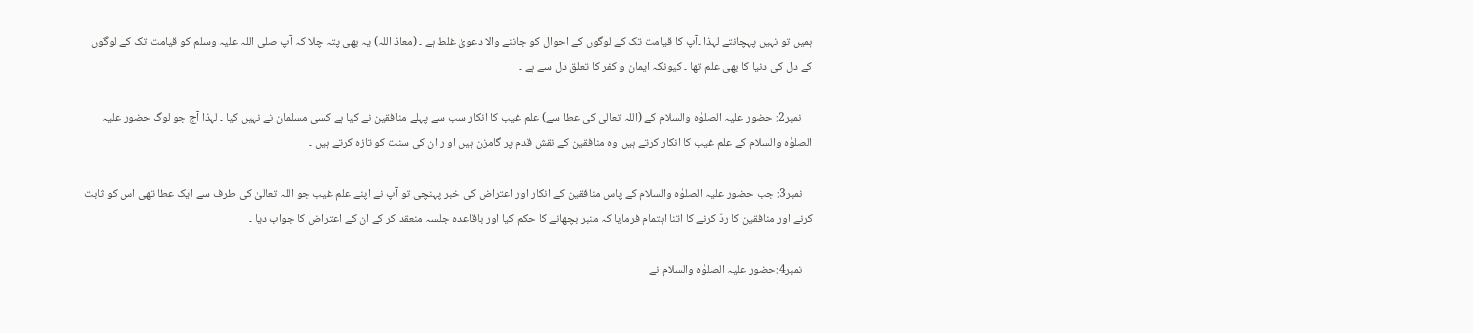ہمیں تو نہیں پہچانتے لہذا ۔آپ کا قیامت تک کے لوگوں کے احوال کو جاننے والا دعویٰ غلط ہے ۔ (معاذ اللہ) یہ بھی پتہ چلا کہ آپ صلی اللہ علیہ وسلم کو قیامت تک کے لوگوں کے دل کی دنیا کا بھی علم تھا ۔ کیونکہ ایمان و کفر کا تعلق دل سے ہے ۔

    نمبر2: حضور علیہ الصلوٰہ والسلام کے (اللہ تعالی کی عطا سے) علم غیب کا انکار سب سے پہلے منافقین نے کیا ہے کسی مسلمان نے نہیں کیا ۔ لہذا آج جو لوگ حضور علیہ الصلوٰہ والسلام کے علم غیب کا انکار کرتے ہیں وہ منافقین کے نقش قدم پر گامزن ہیں او ر ان کی سنت کو تازہ کرتے ہیں ۔

    نمبر3: جب حضور علیہ الصلوٰہ والسلام کے پاس منافقین کے انکار اور اعتراض کی خبر پہنچی تو آپ نے اپنے علم غیب جو اللہ تعالیٰ کی طرف سے ایک عطا تھی اس کو ثابت کرنے اور منافقین کا ردّ کرنے کا اتنا اہتمام فرمایا کہ منبر بچھانے کا حکم کیا اور باقاعدہ جلسہ منعقد کر کے ان کے اعتراض کا جواب دیا ۔

    نمبر4:حضور علیہ الصلوٰہ والسلام نے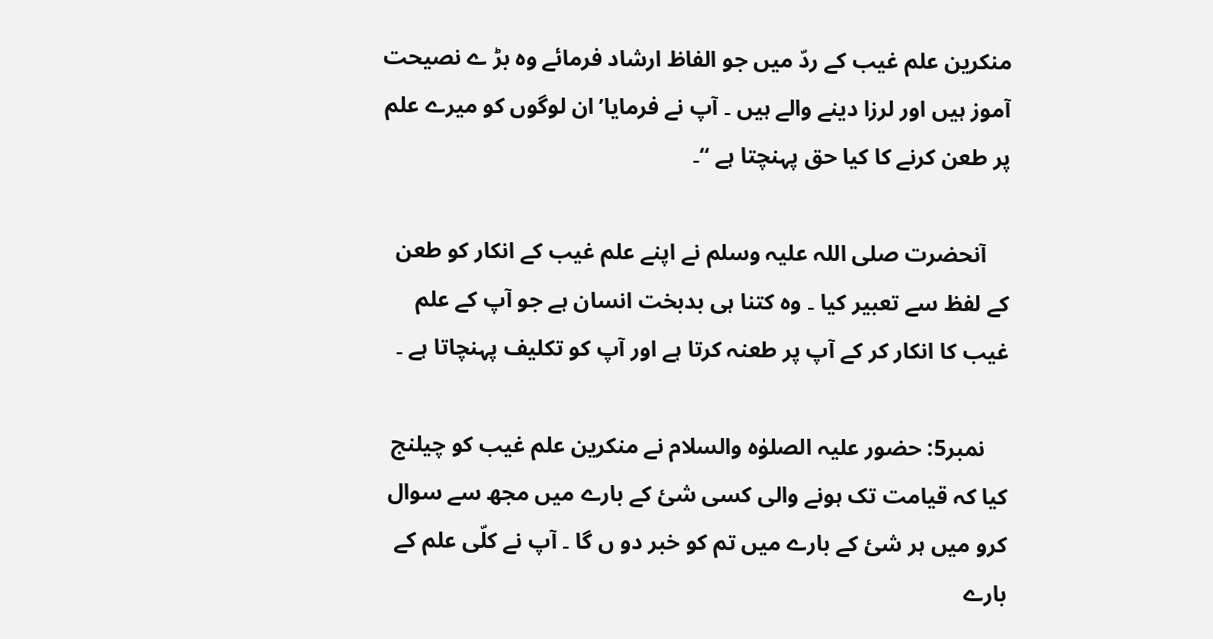منکرین علم غیب کے ردّ میں جو الفاظ ارشاد فرمائے وہ بڑ ے نصیحت آموز ہیں اور لرزا دینے والے ہیں ۔ آپ نے فرمایا’ان لوگوں کو میرے علم پر طعن کرنے کا کیا حق پہنچتا ہے ‘‘۔

    آنحضرت صلی اللہ علیہ وسلم نے اپنے علم غیب کے انکار کو طعن کے لفظ سے تعبیر کیا ۔ وہ کتنا ہی بدبخت انسان ہے جو آپ کے علم غیب کا انکار کر کے آپ پر طعنہ کرتا ہے اور آپ کو تکلیف پہنچاتا ہے ۔

    نمبر5: حضور علیہ الصلوٰہ والسلام نے منکرین علم غیب کو چیلنج کیا کہ قیامت تک ہونے والی کسی شیٔ کے بارے میں مجھ سے سوال کرو میں ہر شیٔ کے بارے میں تم کو خبر دو ں گا ۔ آپ نے کلّی علم کے بارے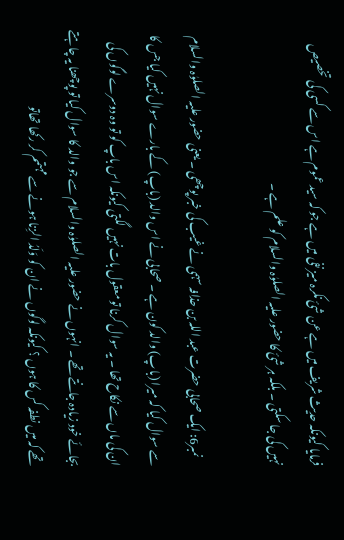فرمایا کیونکہ حدیث شریف میں ہے عن شیٔ نکرہ میز نفی میں ہے جو کہ سید عموم ہے اس سے کسی کی تخصیص نہیں کی جا سکتی ۔ بلکہ ہر شیٔ کا حضور علیہ الصلوٰہ والسلام کو علم ہے ۔

    نمبر6: ایک صحابی حضرت عبد اللہ بن حذافہ سہمی نے غیب کی خبر پوچھی ۔ یعنی حضور علیہ الصلوٰہ والسلام سے سوال کیا کہ میرا (باپ) والد کون ہے ۔ صحابی نے اس والد (باپ) کے بارے سوال نہیں کیا جس کا ان کی ماں سے نکاح تھا ۔ یہ سوال کرنا تو معقول بات نہیں لگتی کیونکہ اس باپ کو تو وہ دوسرے لوگوں کی بجائے خود زیادہ جانتے تھے ۔ انہوں نے حضور علیہ الصلوٰہ والسلام سے جو والد کا سوال کیا تو پوچھنا یہ چاہتے تھے کہ میں نطفہ کس کا ہوں ؟ کیونکہ لوگوں نے ان کو وَلَدُ الزِنا ہونے سے مہتمم کر رکھا تھاتو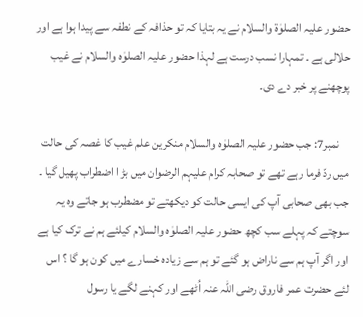حضور علیہ الصلوٰۃ والسلام نے یہ بتایا کہ تو حذافہ کے نطفہ سے پیدا ہوا ہے اور حلالی ہے ۔ تمہارا نسب درست ہے لہذا حضور علیہ الصلوٰہ والسلام نے غیب پوچھنے پر خبر دے دی۔

    نمبر7: جب حضور علیہ الصلوٰہ والسلام منکرین علم غیب کا غصہ کی حالت میں ردّ فرما رہے تھے تو صحابہ کرام علیہم الرضوان میں بڑ ا اضطراب پھیل گیا ۔ جب بھی صحابی آپ کی ایسی حالت کو دیکھتے تو مضطرب ہو جاتے وہ یہ سوچتے کہ پہلے سب کچھ حضور علیہ الصلوٰہ والسلام کیلئے ہم نے ترک کیا ہے اور اگر آپ ہم سے ناراض ہو گئے تو ہم سے زیادہ خسارے میں کون ہو گا ؟ اس لئے حضرت عمر فاروق رضی اللہ عنہ اُٹھے اور کہنے لگے یا رسول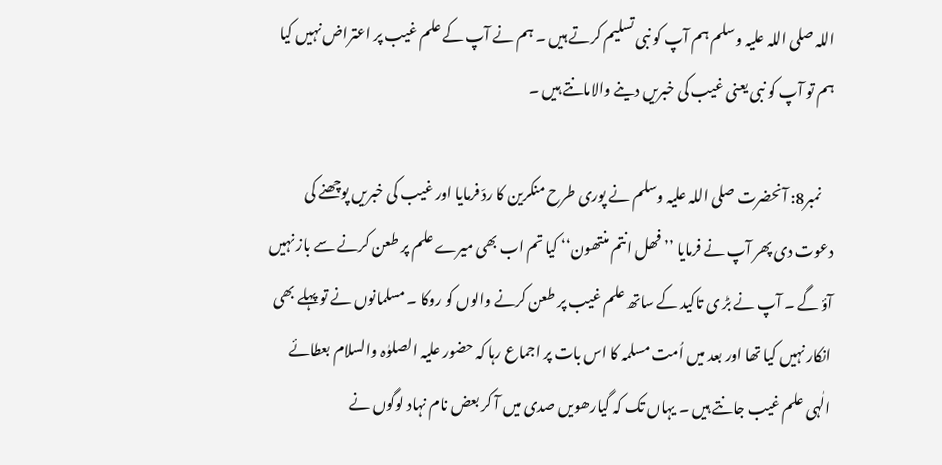اللہ صلی اللہ علیہ وسلم ہم آپ کو نبی تسلیم کرتے ہیں ۔ ہم نے آپ کے علم غیب پر اعتراض نہیں کیا ہم تو آپ کو نبی یعنی غیب کی خبریں دینے والامانتے ہیں ۔

    نمبر8: آنحضرت صلی اللہ علیہ وسلم نے پوری طرح منکرین کا ردّ فرمایا اور غیب کی خبریں پوچھنے کی دعوت دی پھر آپ نے فرمایا ’’فھل انتم منتھون‘‘ کیا تم اب بھی میرے علم پر طعن کرنے سے باز نہیں آؤ گے ۔ آپ نے بڑ ی تاکید کے ساتھ علم غیب پر طعن کرنے والوں کو روکا ۔ مسلمانوں نے تو پہلے بھی انکار نہیں کیا تھا اور بعد میں اُمت مسلمہ کا اس بات پر اجماع رہا کہ حضور علیہ الصلوٰہ والسلام بعطائے الٰہی علم غیب جانتے ہیں ۔ یہاں تک کہ گیارھویں صدی میں آ کر بعض نام نہاد لوگوں نے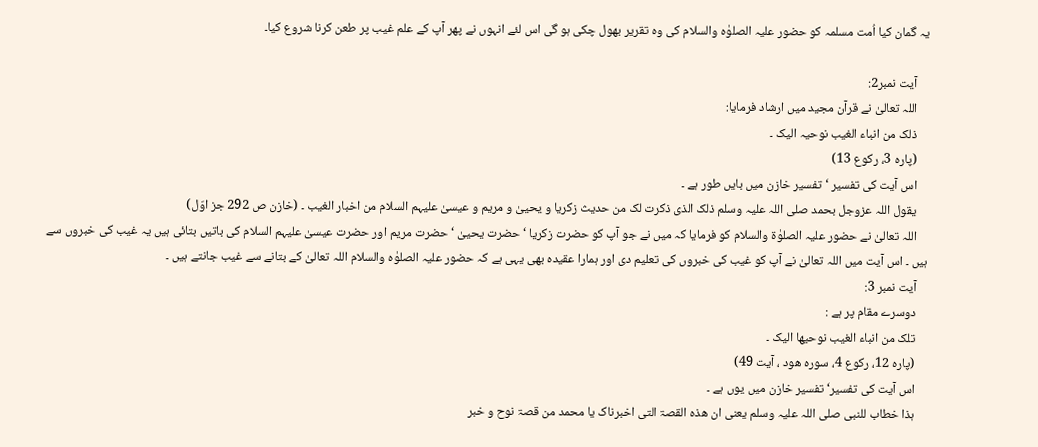یہ گمان کیا اُمت مسلمہ کو حضور علیہ الصلوٰہ والسلام کی وہ تقریر بھول چکی ہو گی اس لئے انہوں نے پھر آپ کے علم غیب پر طعن کرنا شروع کیا۔

    آیت نمبر2:
    اللہ تعالیٰ نے قرآن مجید میں ارشاد فرمایا:
    ذلک من انباء الغیب نوحیہ الیک ۔
    (پارہ 3، رکوع 13)
    اس آیت کی تفسیر ‘تفسیر خازن میں بایں طور ہے ۔
    یقول اللہ عزوجل بحمد صلی اللہ علیہ وسلم ذلک الذی ذکرت لک من حدیث زکریا و یحییٰ و مریم و عیسیٰ علیہم السلام من اخبار الغیب ۔ (خازن ص 292 جز اوّل)
    اللہ تعالیٰ نے حضور علیہ الصلوٰۃ والسلام کو فرمایا کہ میں نے جو آپ کو حضرت زکریا ‘ حضرت یحییٰ ‘ حضرت مریم اور حضرت عیسیٰ علیہم السلام کی باتیں بتائی ہیں یہ غیب کی خبروں سے ہیں ۔ اس آیت میں اللہ تعالیٰ نے آپ کو غیب کی خبروں کی تعلیم دی اور ہمارا عقیدہ بھی یہی ہے کہ حضور علیہ الصلوٰہ والسلام اللہ تعالیٰ کے بتانے سے غیب جانتے ہیں ۔
    آیت نمبر 3:
    دوسرے مقام پر ہے :
    تلک من انباء الغیب نوحیھا الیک ۔
    (پارہ 12، رکوع 4، سورہ ھود ، آیت 49)
    اس آیت کی تفسیر‘ تفسیر خازن میں یوں ہے ۔
    ہذا خطاب للنبی صلی اللہ علیہ وسلم یعنی ان ھذہ القصۃ التی اخبرناک یا محمد من قصۃ نوح و خبر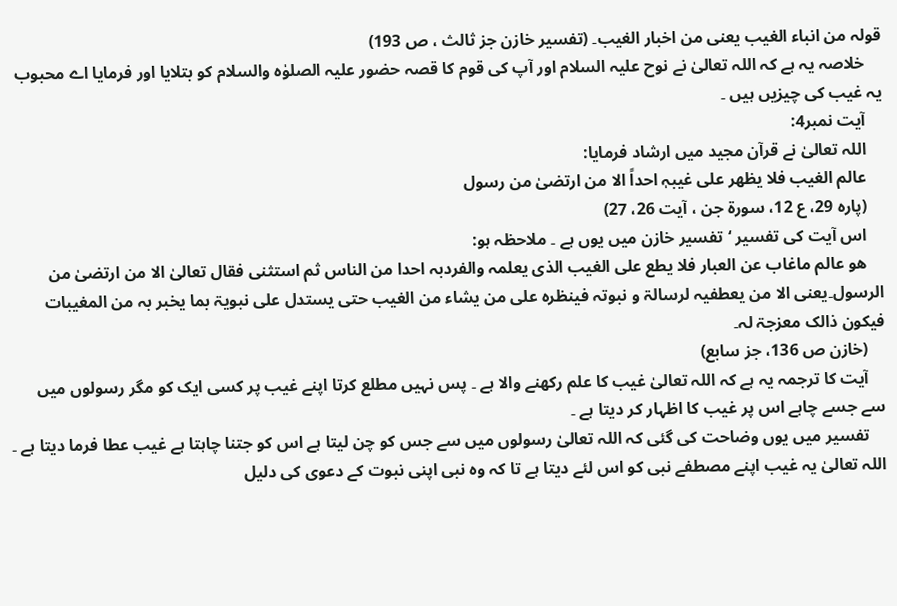قولہ من انباء الغیب یعنی من اخبار الغیب۔ (تفسیر خازن جز ثالث ، ص 193)
    خلاصہ یہ ہے کہ اللہ تعالیٰ نے نوح علیہ السلام اور آپ کی قوم کا قصہ حضور علیہ الصلوٰہ والسلام کو بتلایا اور فرمایا اے محبوب یہ غیب کی چیزیں ہیں ۔
    آیت نمبر4:
    اللہ تعالیٰ نے قرآن مجید میں ارشاد فرمایا:
    عالم الغیب فلا یظھر علی غیبہٖ احداً الا من ارتضیٰ من رسول
    (پارہ 29، ع 12، سورۃ جن ، آیت 26، 27)
    اس آیت کی تفسیر ‘تفسیر خازن میں یوں ہے ۔ ملاحظہ ہو:
    ھو عالم ماغاب عن العبار فلا یطع علی الغیب الذی یعلمہ والفردبہ احدا من الناس ثم استثنی فقال تعالیٰ الا من ارتضیٰ من الرسول۔یعنی الا من یعطفیہ لرسالۃ و نبوتہ فینظرہ علی من یشاء من الغیب حتی یستدل علی نبویۃ بما یخبر بہ من المغیبات فیکون ذالک معزجۃ لہ۔
    (خازن ص 136، جز سابع)
    آیت کا ترجمہ یہ ہے کہ اللہ تعالیٰ غیب کا علم رکھنے والا ہے ۔ پس نہیں مطلع کرتا اپنے غیب پر کسی ایک کو مگر رسولوں میں سے جسے چاہے اس پر غیب کا اظہار کر دیتا ہے ۔
    تفسیر میں یوں وضاحت کی گئی کہ اللہ تعالیٰ رسولوں میں سے جس کو چن لیتا ہے اس کو جتنا چاہتا ہے غیب عطا فرما دیتا ہے ۔ اللہ تعالیٰ یہ غیب اپنے مصطفے نبی کو اس لئے دیتا ہے تا کہ وہ نبی اپنی نبوت کے دعوی کی دلیل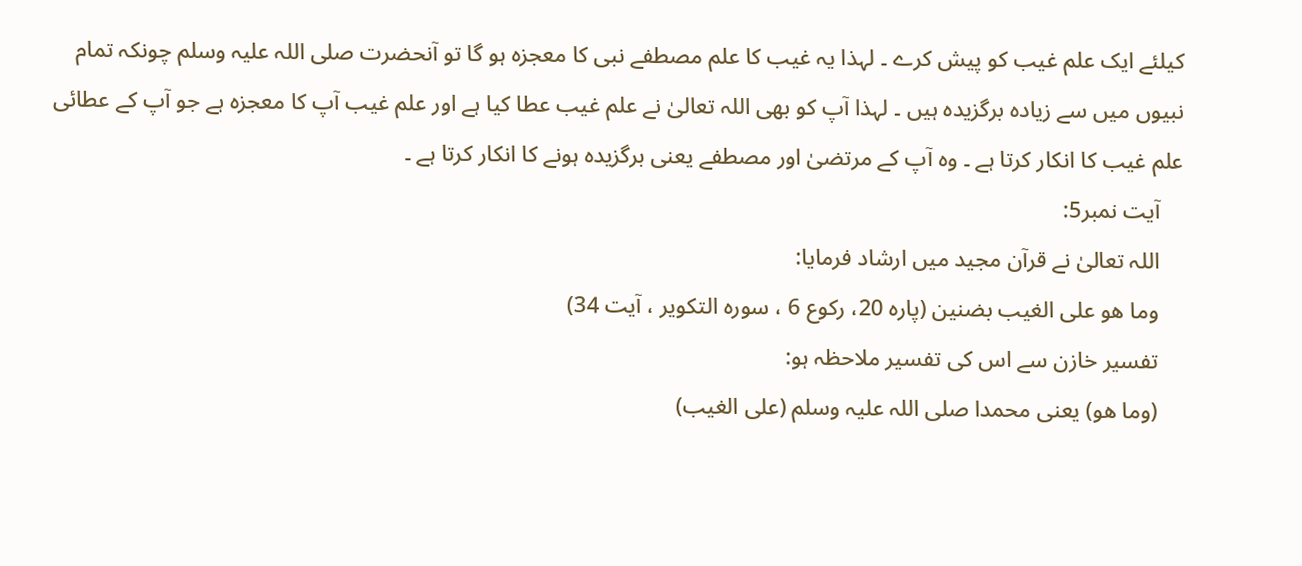کیلئے ایک علم غیب کو پیش کرے ۔ لہذا یہ غیب کا علم مصطفے نبی کا معجزہ ہو گا تو آنحضرت صلی اللہ علیہ وسلم چونکہ تمام نبیوں میں سے زیادہ برگزیدہ ہیں ۔ لہذا آپ کو بھی اللہ تعالیٰ نے علم غیب عطا کیا ہے اور علم غیب آپ کا معجزہ ہے جو آپ کے عطائی علم غیب کا انکار کرتا ہے ۔ وہ آپ کے مرتضیٰ اور مصطفے یعنی برگزیدہ ہونے کا انکار کرتا ہے ۔
    آیت نمبر5:
    اللہ تعالیٰ نے قرآن مجید میں ارشاد فرمایا:
    وما ھو علی الغیب بضنین (پارہ 20، رکوع 6 ، سورہ التکویر ، آیت 34)
    تفسیر خازن سے اس کی تفسیر ملاحظہ ہو:
    (وما ھو) یعنی محمدا صلی اللہ علیہ وسلم (علی الغیب)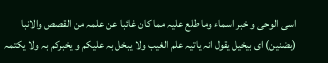اسی الوحی و خبر اسماء وما طلع علیہ مما کان غائبا عن علمہ من القصص والانبا (بضنین) ای بیخیل یقول انہ یاتیہ علم الغیب ولا یبخل بہ علیکم و یخبرکم بہ ولا یکتمہ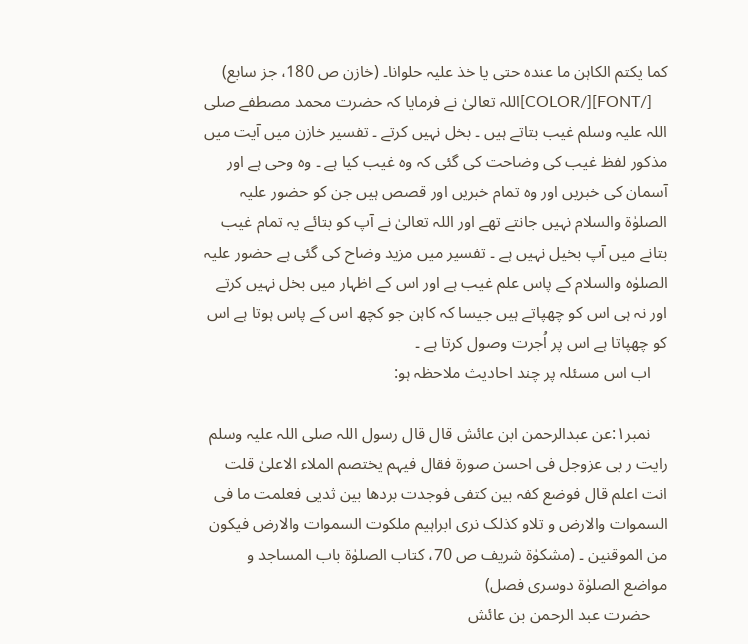کما یکتم الکاہن ما عندہ حتی یا خذ علیہ حلوانا۔ (خازن ص 180، جز سابع)
    [/FONT][/COLOR]اللہ تعالیٰ نے فرمایا کہ حضرت محمد مصطفے صلی اللہ علیہ وسلم غیب بتاتے ہیں ۔ بخل نہیں کرتے ۔ تفسیر خازن میں آیت میں مذکور لفظ غیب کی وضاحت کی گئی کہ وہ غیب کیا ہے ۔ وہ وحی ہے اور آسمان کی خبریں اور وہ تمام خبریں اور قصص ہیں جن کو حضور علیہ الصلوٰۃ والسلام نہیں جانتے تھے اور اللہ تعالیٰ نے آپ کو بتائے یہ تمام غیب بتانے میں آپ بخیل نہیں ہے ۔ تفسیر میں مزید وضاح کی گئی ہے حضور علیہ الصلوٰہ والسلام کے پاس علم غیب ہے اور اس کے اظہار میں بخل نہیں کرتے اور نہ ہی اس کو چھپاتے ہیں جیسا کہ کاہن جو کچھ اس کے پاس ہوتا ہے اس کو چھپاتا ہے اس پر اُجرت وصول کرتا ہے ۔
    اب اس مسئلہ پر چند احادیث ملاحظہ ہو:

    نمبر۱:عن عبدالرحمن ابن عائش قال قال رسول اللہ صلی اللہ علیہ وسلم رایت ر بی عزوجل فی احسن صورۃ فقال فیہم یختصم الملاء الاعلیٰ قلت انت اعلم قال فوضع کفہ بین کتفی فوجدت بردھا بین ثدیی فعلمت ما فی السموات والارض و تلاو کذلک نری ابراہیم ملکوت السموات والارض فیکون من الموقنین ۔ (مشکوٰۃ شریف ص 70، کتاب الصلوٰۃ باب المساجد و مواضع الصلوٰۃ دوسری فصل)
    حضرت عبد الرحمن بن عائش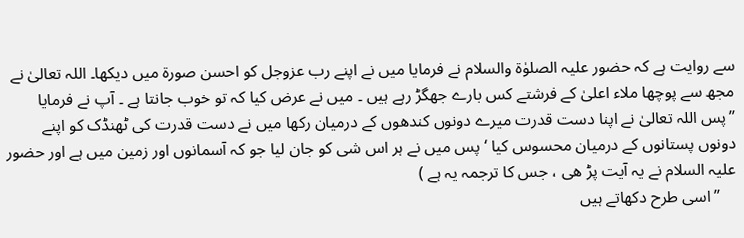سے روایت ہے کہ حضور علیہ الصلوٰۃ والسلام نے فرمایا میں نے اپنے رب عزوجل کو احسن صورۃ میں دیکھا۔ اللہ تعالیٰ نے مجھ سے پوچھا ملاء اعلیٰ کے فرشتے کس بارے جھگڑ رہے ہیں ۔ میں نے عرض کیا کہ تو خوب جانتا ہے ۔ آپ نے فرمایا ’’پس اللہ تعالیٰ نے اپنا دست قدرت میرے دونوں کندھوں کے درمیان رکھا میں نے دست قدرت کی ٹھنڈک کو اپنے دونوں پستانوں کے درمیان محسوس کیا ‘ پس میں نے ہر اس شی کو جان لیا جو کہ آسمانوں اور زمین میں ہے اور حضور علیہ السلام نے یہ آیت پڑ ھی ، جس کا ترجمہ یہ ہے )
    ’’اسی طرح دکھاتے ہیں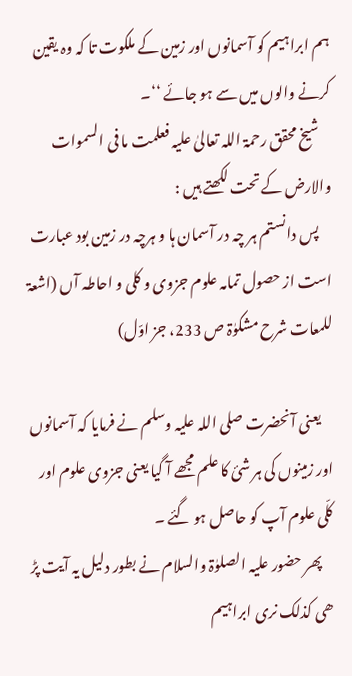ہم ابراہیم کو آسمانوں اور زمین کے ملکوت تا کہ وہ یقین کرنے والوں میں سے ہو جائے ‘‘۔
    شیخ محقق رحمۃ اللہ تعالیٰ علیہ فعلمت ما فی السموات والارض کے تحت لکھتے ہیں :
    پس دانستم ہر چہ در آسمان ہا و ہرچہ در زمین بود عبارت است از حصول تمامہ علوم جزوی و کلی و احاطہ آں (اشعۃ للمعات شرح مشکوٰۃ ص 233، جز اوّل)

    یعنی آنحضرت صلی اللہ علیہ وسلم نے فرمایا کہ آسمانوں اور زمینوں کی ہر شیٔ کا علم مجھے آ گیا یعنی جزوی علوم اور کلّی علوم آپ کو حاصل ہو گئے ۔
    پھر حضور علیہ الصلوٰۃ والسلام نے بطور دلیل یہ آیت پڑ ھی کذلک نری ابراہیم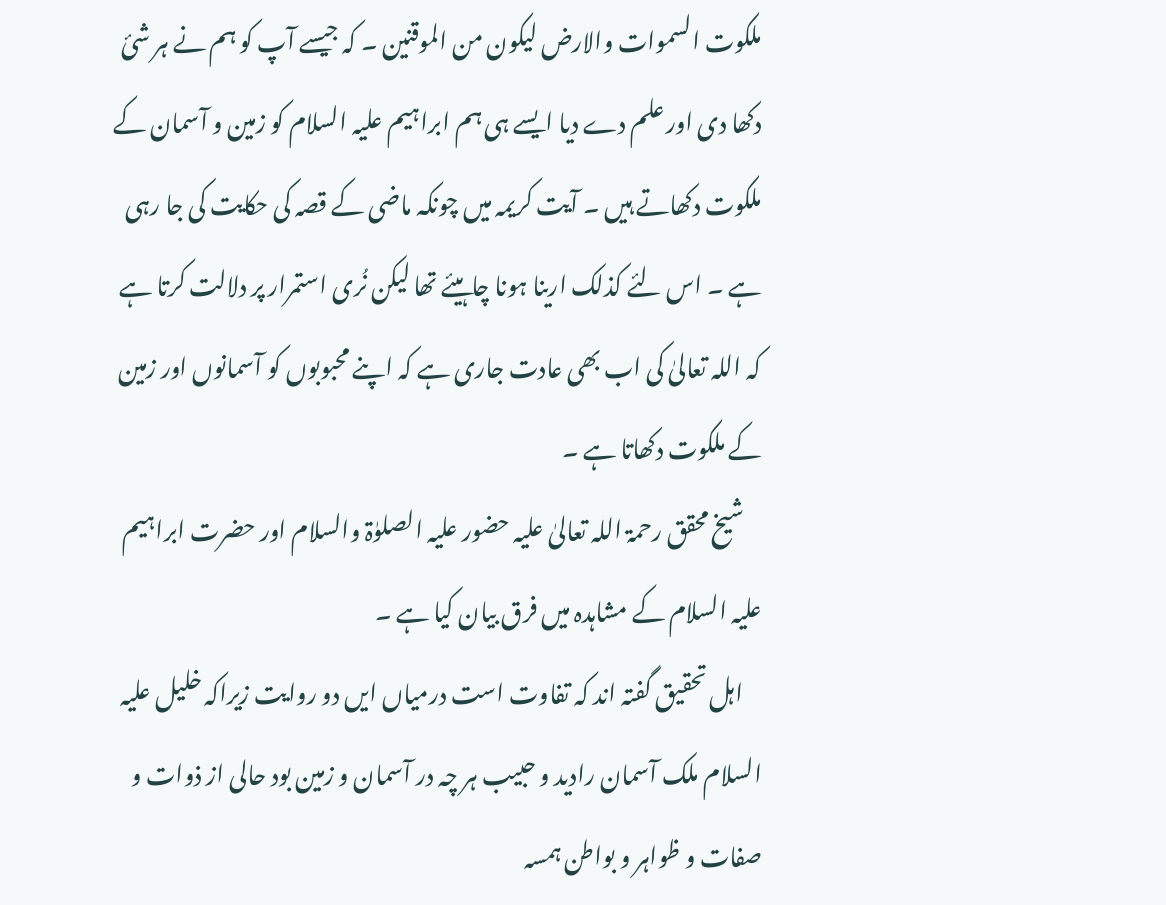ملکوت السموات والارض لیکون من الموقنین ۔ کہ جیسے آپ کو ہم نے ہر شیٔ دکھا دی اور علم دے دیا ایسے ہی ہم ابراہیم علیہ السلام کو زمین و آسمان کے ملکوت دکھاتے ہیں ۔ آیت کریمہ میں چونکہ ماضی کے قصہ کی حکایت کی جا رہی ہے ۔ اس لئے کذلک ارینا ہونا چاہیئے تھا لیکن نُری استمرار پر دلالت کرتا ہے کہ اللہ تعالیٰ کی اب بھی عادت جاری ہے کہ اپنے محبوبوں کو آسمانوں اور زمین کے ملکوت دکھاتا ہے ۔
    شیخ محقق رحمۃ اللہ تعالیٰ علیہ حضور علیہ الصلوٰۃ والسلام اور حضرت ابراہیم علیہ السلام کے مشاہدہ میں فرق بیان کیا ہے ۔
    اہل تحقیق گفتہ اند کہ تفاوت است درمیاں ایں دو روایت زیراکہ خلیل علیہ السلام ملک آسمان رادید و حبیب ہر چہ در آسمان و زمین بود حالی از ذوات و صفات و ظواہر و بواطن ہمسہ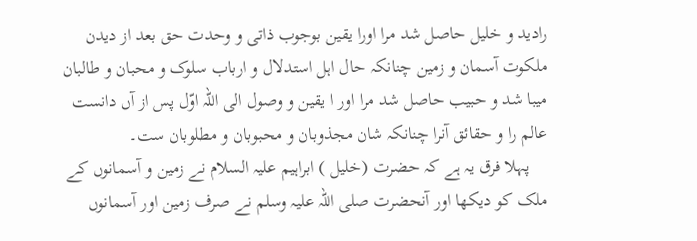رادید و خلیل حاصل شد مرا اورا یقین بوجوب ذاتی و وحدت حق بعد از دیدن ملکوت آسمان و زمین چنانکہ حال اہل استدلال و ارباب سلوک و محبان و طالبان میبا شد و حبیب حاصل شد مرا اور ا یقین و وصول الی اللہ اوّل پس از آں دانست عالم را و حقائق آنرا چنانکہ شان مجذوبان و محبوبان و مطلوبان ست۔
    پہلا فرق یہ ہے کہ حضرت (خلیل ) ابراہیم علیہ السلام نے زمین و آسمانوں کے ملک کو دیکھا اور آنحضرت صلی اللہ علیہ وسلم نے صرف زمین اور آسمانوں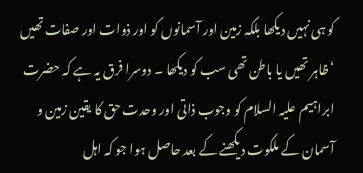کو ہی نہیں دیکھا بلکہ زمین اور آسمانوں کو اور ذوات اور صفات تھیں ‘ظاہر تھیں یا باطن تھی سب کو دیکھا ۔ دوسرا فرق یہ ہے کہ حضرت ابراہیم علیہ السلام کو وجوب ذاتی اور وحدت حق کا یقین زمین و آسمان کے ملکوت دیکھنے کے بعد حاصل ہوا جو کہ اہل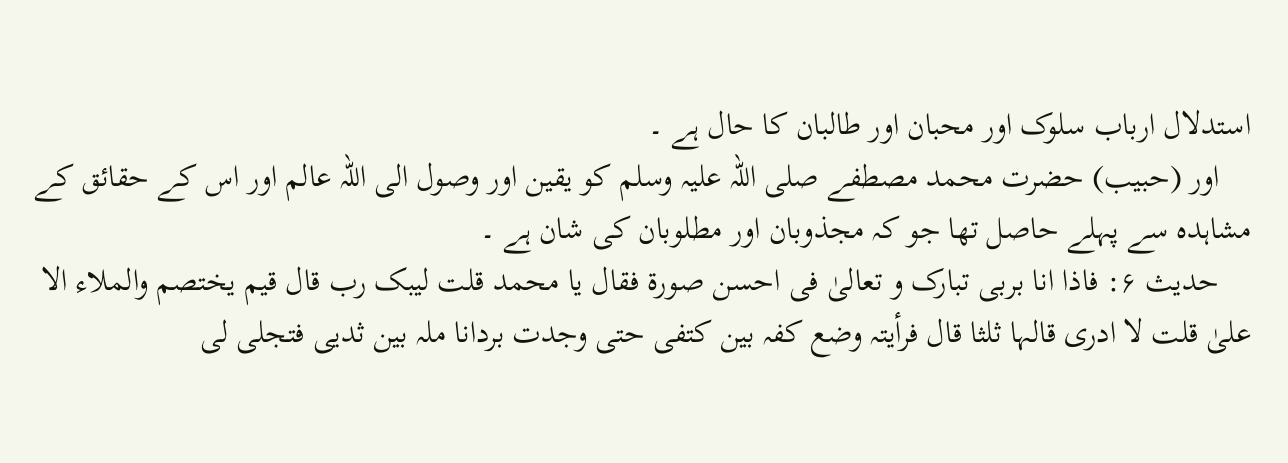استدلال ارباب سلوک اور محبان اور طالبان کا حال ہے ۔
    اور (حبیب) حضرت محمد مصطفے صلی اللہ علیہ وسلم کو یقین اور وصول الی اللہ عالم اور اس کے حقائق کے مشاہدہ سے پہلے حاصل تھا جو کہ مجذوبان اور مطلوبان کی شان ہے ۔
    حدیث ۶: فاذا انا بربی تبارک و تعالیٰ فی احسن صورۃ فقال یا محمد قلت لیبک رب قال قیم یختصم والملاء الا علیٰ قلت لا ادری قالہا ثلثا قال فرأیتہ وضع کفہ بین کتفی حتی وجدت بردانا ملہ بین ثدیی فتجلی لی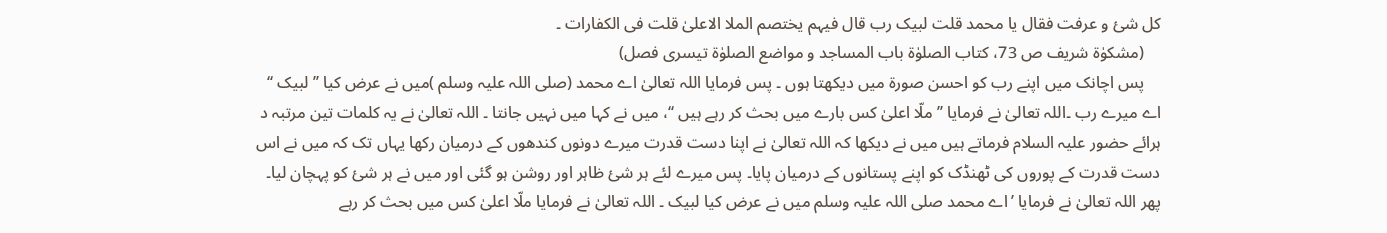کل شیٔ و عرفت فقال یا محمد قلت لبیک رب قال فیہم یختصم الملا الاعلیٰ قلت فی الکفارات ۔
    (مشکوٰۃ شریف ص 73، کتاب الصلوٰۃ باب المساجد و مواضع الصلوٰۃ تیسری فصل)
    پس اچانک میں اپنے رب کو احسن صورۃ میں دیکھتا ہوں ۔ پس فرمایا اللہ تعالیٰ اے محمد (صلی اللہ علیہ وسلم )میں نے عرض کیا ’’لبیک ‘‘ اے میرے رب ۔اللہ تعالیٰ نے فرمایا ’’ملّا اعلیٰ کس بارے میں بحث کر رہے ہیں ‘‘، میں نے کہا میں نہیں جانتا ۔ اللہ تعالیٰ نے یہ کلمات تین مرتبہ د ہرائے حضور علیہ السلام فرماتے ہیں میں نے دیکھا کہ اللہ تعالیٰ نے اپنا دست قدرت میرے دونوں کندھوں کے درمیان رکھا یہاں تک کہ میں نے اس دست قدرت کے پوروں کی ٹھنڈک کو اپنے پستانوں کے درمیان پایا۔ پس میرے لئے ہر شیٔ ظاہر اور روشن ہو گئی اور میں نے ہر شیٔ کو پہچان لیا۔ پھر اللہ تعالیٰ نے فرمایا ’اے محمد صلی اللہ علیہ وسلم میں نے عرض کیا لبیک ۔ اللہ تعالیٰ نے فرمایا ملّا اعلیٰ کس میں بحث کر رہے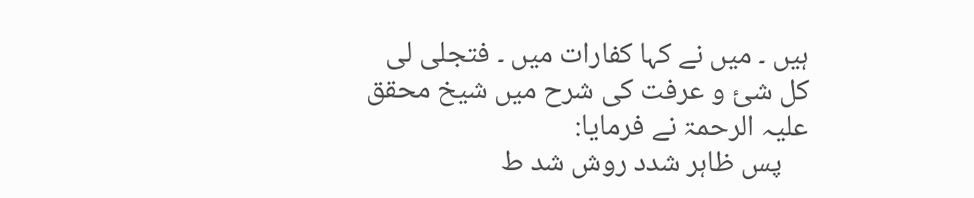ہیں ۔ میں نے کہا کفارات میں ۔ فتجلی لی کل شیٔ و عرفت کی شرح میں شیخ محقق علیہ الرحمۃ نے فرمایا:
    پس ظاہر شدد روش شد ط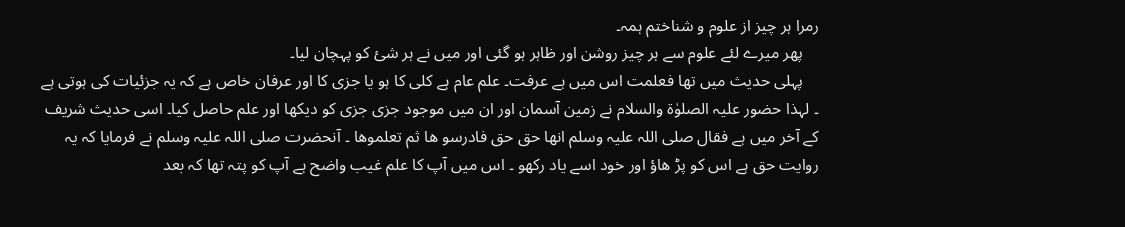رمرا ہر چیز از علوم و شناختم ہمہ۔
    پھر میرے لئے علوم سے ہر چیز روشن اور ظاہر ہو گئی اور میں نے ہر شیٔ کو پہچان لیا۔
    پہلی حدیث میں تھا فعلمت اس میں ہے عرفت۔ علم عام ہے کلی کا ہو یا جزی کا اور عرفان خاص ہے کہ یہ جزئیات کی ہوتی ہے ۔ لہذا حضور علیہ الصلوٰۃ والسلام نے زمین آسمان اور ان میں موجود جزی جزی کو دیکھا اور علم حاصل کیا۔ اسی حدیث شریف کے آخر میں ہے فقال صلی اللہ علیہ وسلم انھا حق حق فادرسو ھا ثم تعلموھا ۔ آنحضرت صلی اللہ علیہ وسلم نے فرمایا کہ یہ روایت حق ہے اس کو پڑ ھاؤ اور خود اسے یاد رکھو ۔ اس میں آپ کا علم غیب واضح ہے آپ کو پتہ تھا کہ بعد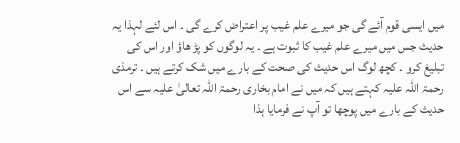میں ایسی قوم آئے گی جو میرے علم غیب پر اعتراض کرے گی ۔ اس لئے لہذا یہ حدیث جس میں میرے علم غیب کا ثبوت ہے ۔ یہ لوگوں کو پڑ ھاؤ اور اس کی تبلیغ کرو ۔ کچھ لوگ اس حدیث کی صحت کے بارے میں شک کرتے ہیں ۔ ترمذی رحمۃ اللہ علیہ کہتے ہیں کہ میں نے امام بخاری رحمۃ اللہ تعالیٰ علیہ سے اس حدیث کے بارے میں پوچھا تو آپ نے فرمایا ہذا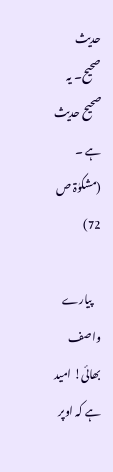حدیث صحیح۔ یہ صحیح حدیث ہے ۔ (مشکوٰۃ ص 72)

    پیارے واصف بھائی! امید ہے کہ اوپر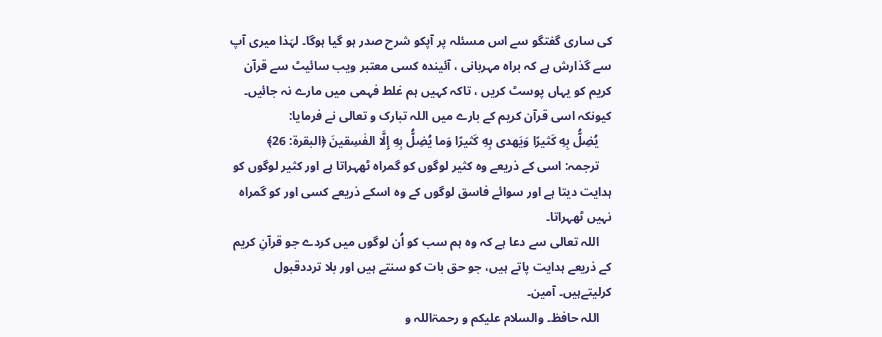کی ساری گفتگو سے اس مسئلہ پر آپکو شرح صدر ہو گیا ہوگا۔ لہَذا میری آپ سے گذارش ہے کہ براہ مہربانی ، آئیندہ کسی معتبر ویب سائیٹ سے قرآن کریم کو یہاں پوسٹ کریں ، تاکہ کہیں ہم غلط فہمی میں مارے نہ جائیں۔ کیونکہ اسی قرآن کریم کے بارے میں اللہ تبارک و تعالی نے فرمایا:
    يُضِلُّ بِهِ كَثيرًا وَيَهدى بِهِ كَثيرًا وَما يُضِلُّ بِهِ إِلَّا الفٰسِقينَ ﴿البقرة: 26﴾
    ترجمہ: اسی کے ذریعے وہ کثیر لوگوں کو گمراہ ٹھہراتا ہے اور کثیر لوگوں کو ہدایت دیتا ہے اور سوائے فاسق لوگوں کے وہ اسکے ذریعے کسی اور کو گمراہ نہیں ٹھہراتا۔
    اللہ تعالی سے دعا ہے کہ وہ ہم سب کو اُن لوگوں میں کردے جو قرآنِ کریم کے ذریعے ہدایت پاتے ہیں، جو حق بات کو سنتے ہیں اور بلا ترددقبول کرلیتےہیں۔ آمین۔
    اللہ حافظ۔ والسلام علیکم و رحمۃاللہ و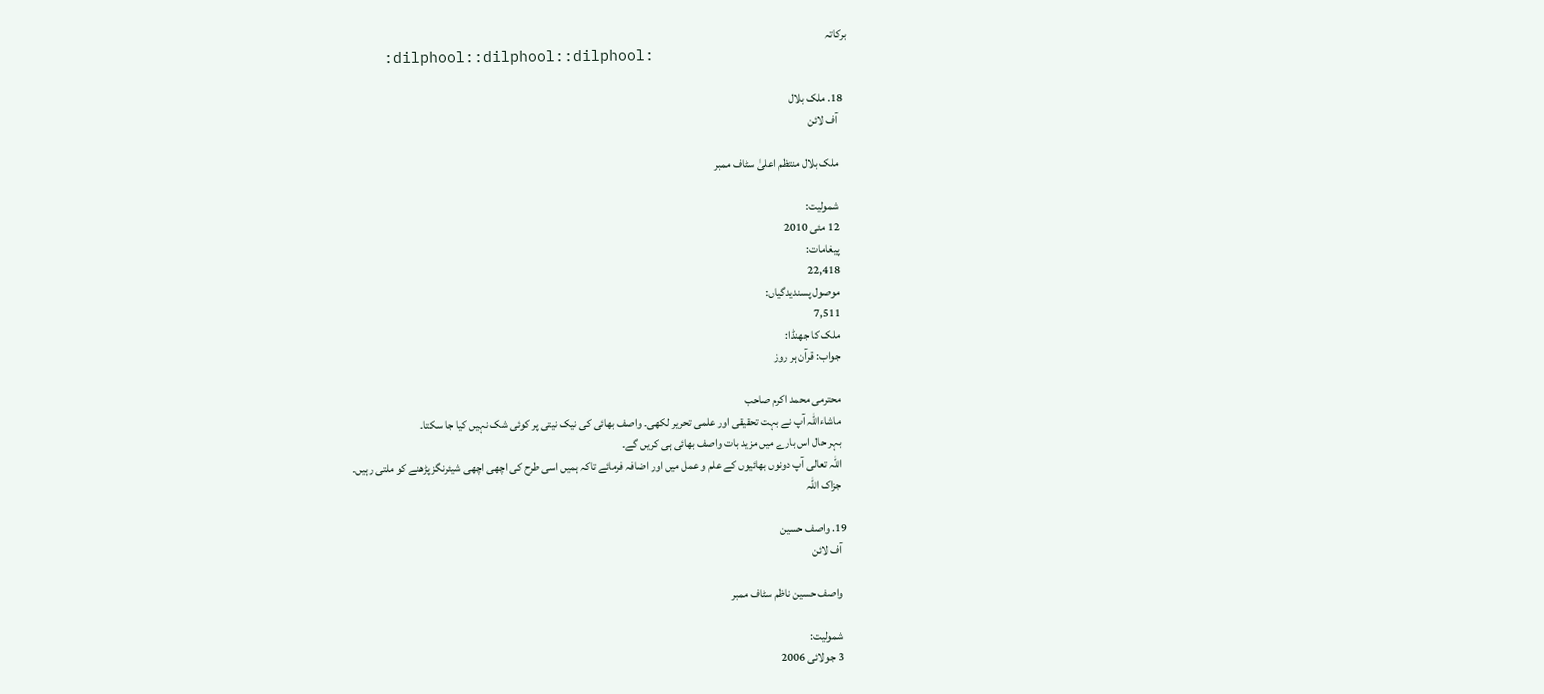برکاتہ
    :dilphool::dilphool::dilphool:

  18. ملک بلال
    آف لائن

    ملک بلال منتظم اعلیٰ سٹاف ممبر

    شمولیت:
    12 مئی 2010
    پیغامات:
    22,418
    موصول پسندیدگیاں:
    7,511
    ملک کا جھنڈا:
    جواب: قرآن ہر روز

    محترمی محمد اکرم صاحب
    ماشاءاللہ آپ نے بہت تحقیقی اور علمی تحریر لکھی۔ واصف بھائی کی نیک نیتی پر کوئی شک نہیں کیا جا سکتا۔
    بہر حال اس بارے میں مزید بات واصف بھائی ہی کریں گے۔
    اللہ تعالی آپ دونوں بھائیوں کے علم و عمل میں اور اضافہ فرمائے تاکہ ہمیں اسی طرح کی اچھی اچھی شیئرنگز پڑھنے کو ملتی رہیں۔
    جزاک اللہ

  19. واصف حسین
    آف لائن

    واصف حسین ناظم سٹاف ممبر

    شمولیت:
    3 جولائی 2006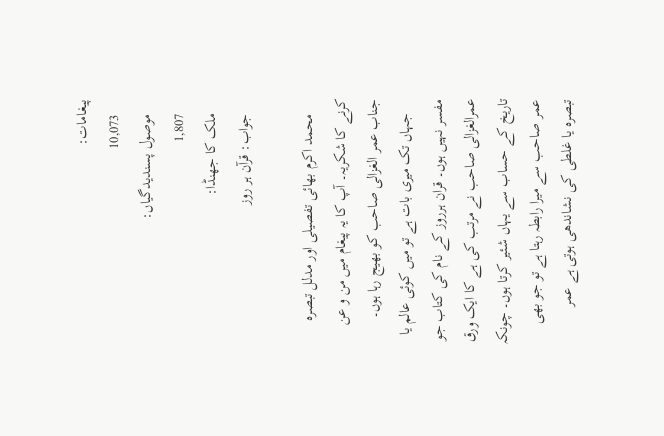پیغامات:
    10,073
    موصول پسندیدگیاں:
    1,807
    ملک کا جھنڈا:
    جواب: قرآن ہر روز

    محمد اکرم بھائی تفصیلی اور مدلل تبصرہ کرنے کا شکریہ۔ آپ کا یہ پیغام میں من و عن جناب عمر الغزالی صاحب کو بھیج رہا ہوں۔
    جہاں تک میری بات ہے تو میں کوئی عالم یا مفسر نہیں ہوں۔ قران ہرروز کے نام کی کتاب جو عمرالغزالی صاحب نے مرتب کی ہے کا ایک ورق تاریخ کے حساب سے یہاں شئیر کرتا ہوں۔ چونکہ عمر صاحب سے میرا رابطہ رہتا ہے تو جو بھی تبصرہ یا غلطی کی نشاندھی ہوتی ہے عمر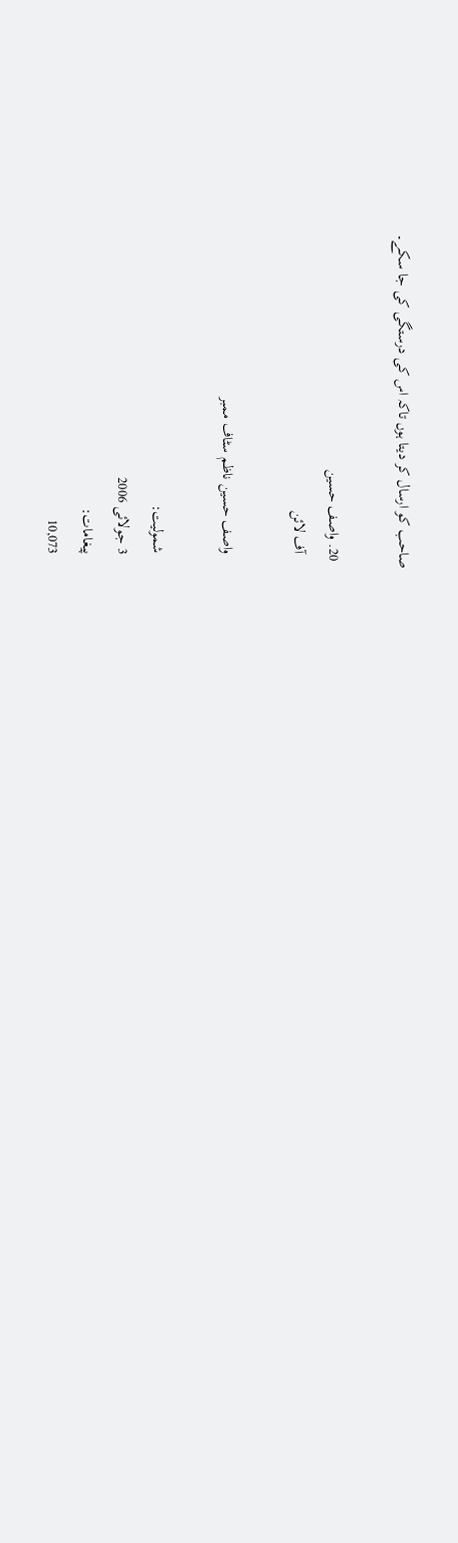صاحب کو ارسال کر دیتا ہوں تاکہ اس کی درستگی کی جا سکے۔

  20. واصف حسین
    آف لائن

    واصف حسین ناظم سٹاف ممبر

    شمولیت:
    3 جولائی 2006
    پیغامات:
    10,073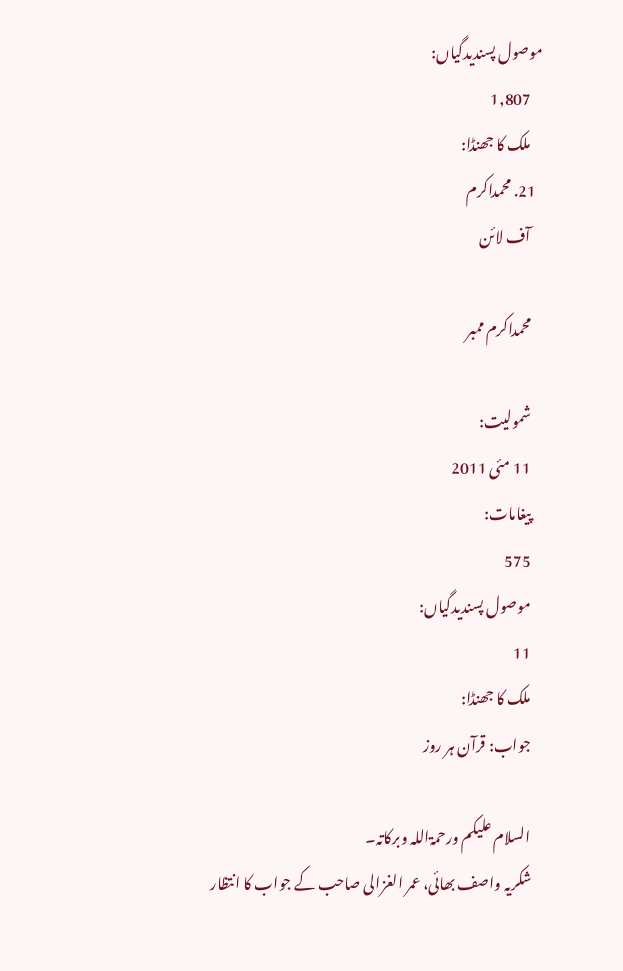موصول پسندیدگیاں:
    1,807
    ملک کا جھنڈا:
  21. محمداکرم
    آف لائن

    محمداکرم ممبر

    شمولیت:
    11 مئی 2011
    پیغامات:
    575
    موصول پسندیدگیاں:
    11
    ملک کا جھنڈا:
    جواب: قرآن ہر روز

    السلام علیکم ورحمۃاللہ وبرکاتہ۔
    شکریہ واصف بھائی، عمر الغزالی صاحب کے جواب کا انتظار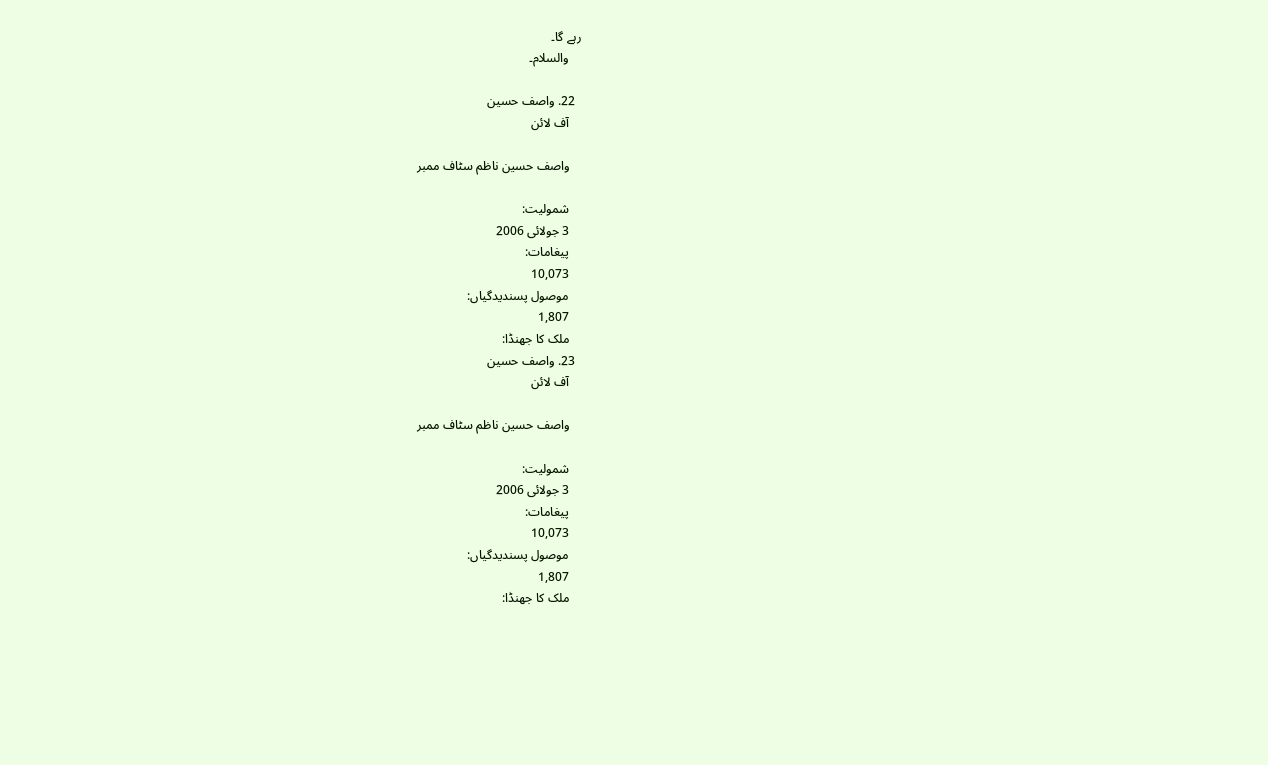رہے گا۔
    والسلام۔

  22. واصف حسین
    آف لائن

    واصف حسین ناظم سٹاف ممبر

    شمولیت:
    3 جولائی 2006
    پیغامات:
    10,073
    موصول پسندیدگیاں:
    1,807
    ملک کا جھنڈا:
  23. واصف حسین
    آف لائن

    واصف حسین ناظم سٹاف ممبر

    شمولیت:
    3 جولائی 2006
    پیغامات:
    10,073
    موصول پسندیدگیاں:
    1,807
    ملک کا جھنڈا: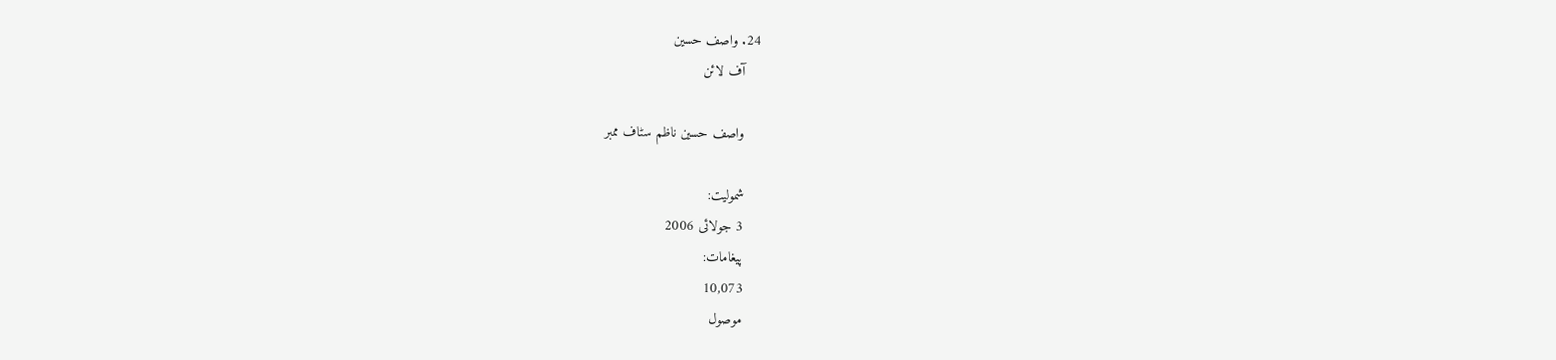24. واصف حسین
    آف لائن

    واصف حسین ناظم سٹاف ممبر

    شمولیت:
    3 جولائی 2006
    پیغامات:
    10,073
    موصول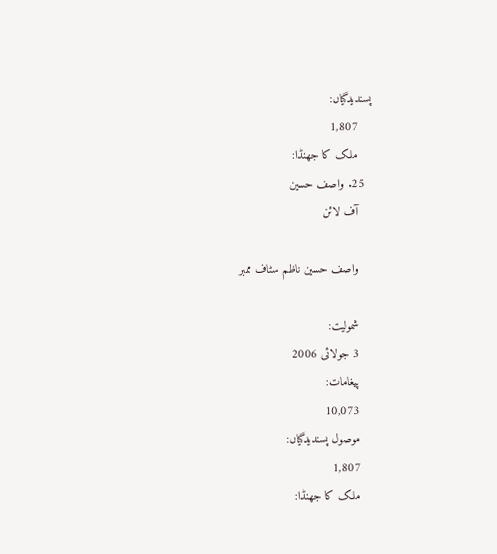پسندیدگیاں:
    1,807
    ملک کا جھنڈا:
  25. واصف حسین
    آف لائن

    واصف حسین ناظم سٹاف ممبر

    شمولیت:
    3 جولائی 2006
    پیغامات:
    10,073
    موصول پسندیدگیاں:
    1,807
    ملک کا جھنڈا: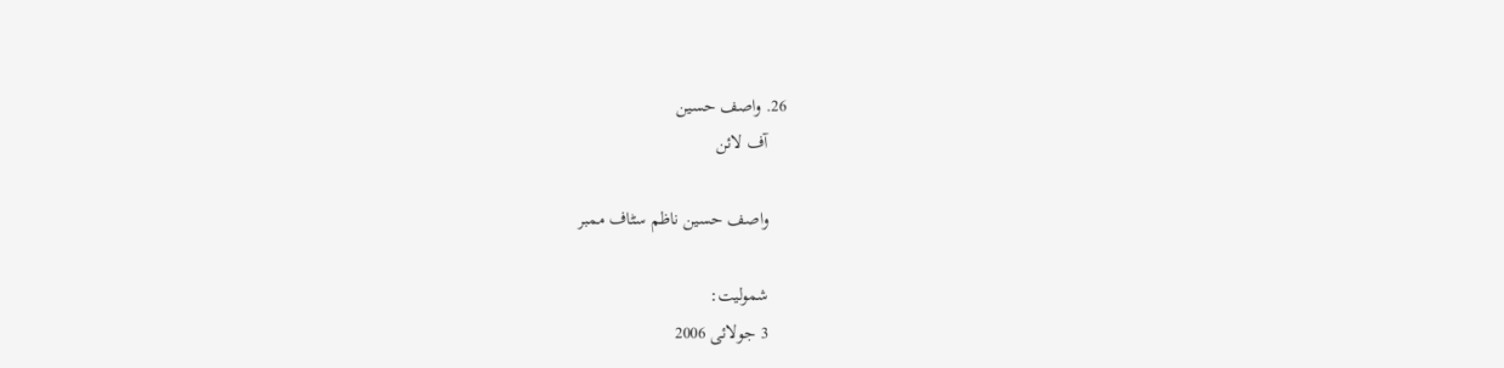26. واصف حسین
    آف لائن

    واصف حسین ناظم سٹاف ممبر

    شمولیت:
    3 جولائی 2006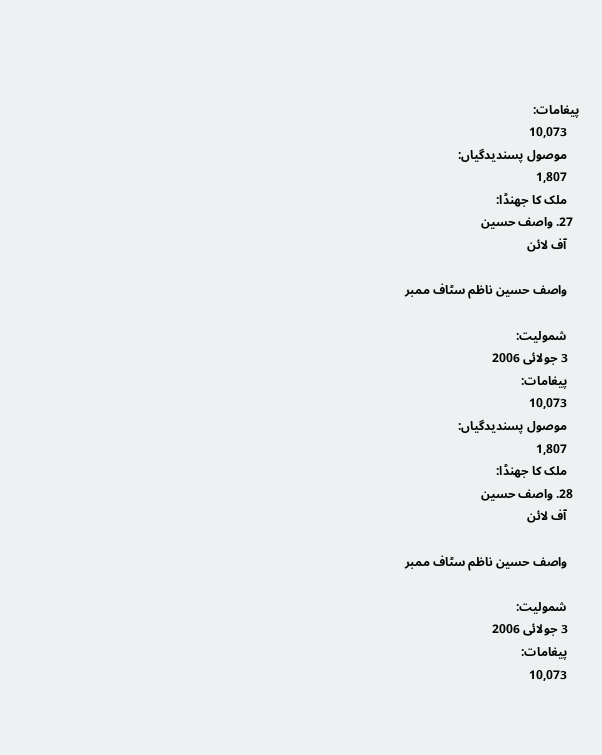پیغامات:
    10,073
    موصول پسندیدگیاں:
    1,807
    ملک کا جھنڈا:
  27. واصف حسین
    آف لائن

    واصف حسین ناظم سٹاف ممبر

    شمولیت:
    3 جولائی 2006
    پیغامات:
    10,073
    موصول پسندیدگیاں:
    1,807
    ملک کا جھنڈا:
  28. واصف حسین
    آف لائن

    واصف حسین ناظم سٹاف ممبر

    شمولیت:
    3 جولائی 2006
    پیغامات:
    10,073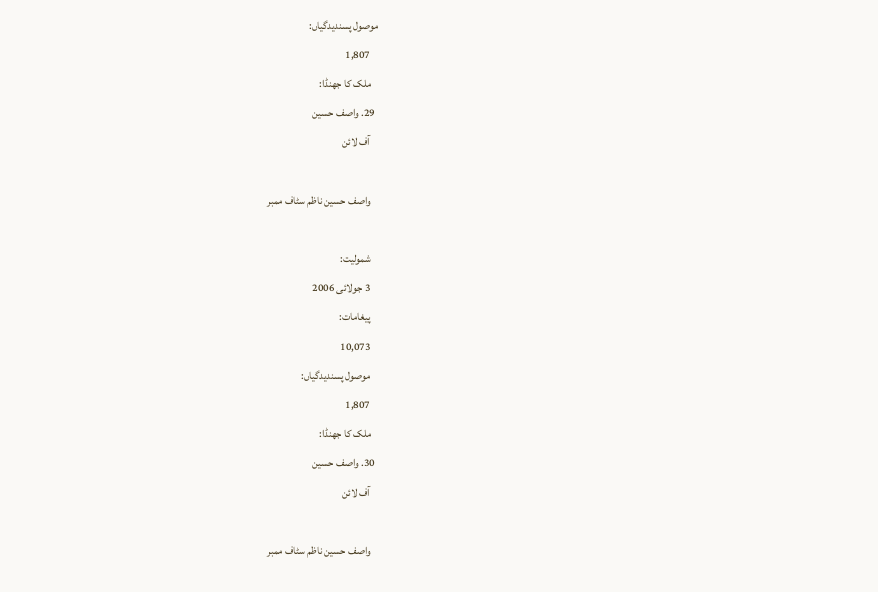موصول پسندیدگیاں:
    1,807
    ملک کا جھنڈا:
  29. واصف حسین
    آف لائن

    واصف حسین ناظم سٹاف ممبر

    شمولیت:
    3 جولائی 2006
    پیغامات:
    10,073
    موصول پسندیدگیاں:
    1,807
    ملک کا جھنڈا:
  30. واصف حسین
    آف لائن

    واصف حسین ناظم سٹاف ممبر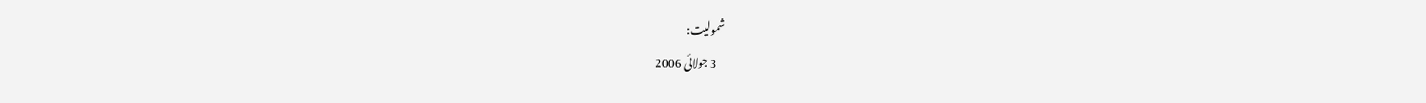شمولیت:
    3 جولائی 2006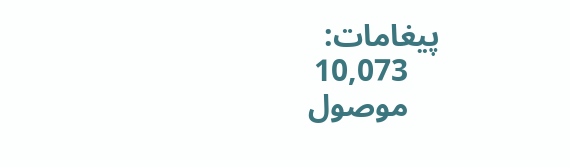پیغامات:
    10,073
    موصول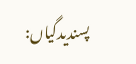پسندیدگیاں: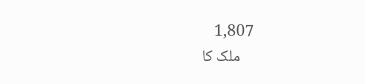1,807
    ملک کا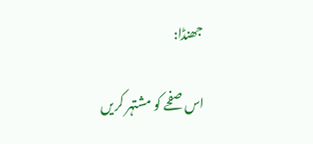جھنڈا:

اس صفحے کو مشتہر کریں